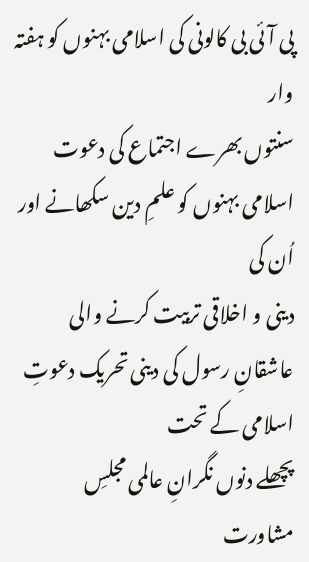پی آئی بی کالونی کی اسلامی بہنوں کو ہفتہ وار
سنتوں بھرے اجتماع کی دعوت
اسلامی بہنوں کو علمِ دین سکھانے اور اُن کی
دینی و اخلاقی تربیت کرنے والی عاشقانِ رسول کی دینی تحریک دعوتِ اسلامی کے تحت
پچھلے دنوں نگرانِ عالمی مجلسِ مشاورت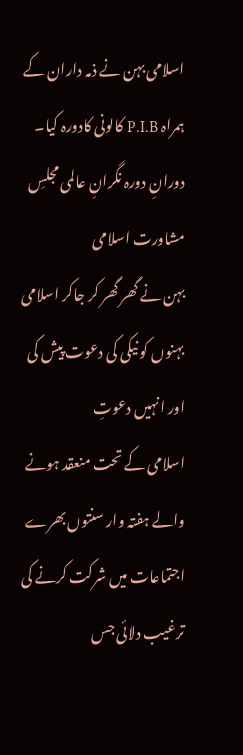اسلامی بہن نے ذمہ داران کے ہمراہ P.I.B کالونی کادورہ کیا۔
دورانِ دورہ نگرانِ عالمی مجلسِ مشاورت اسلامی
بہن نے گھر گھر کر جاکر اسلامی بہنوں کو نیکی کی دعوت پیش کی اور انہیں دعوتِ
اسلامی کے تحت منعقد ہونے والے ہفتہ وار سنتوں بھرے اجتماعات میں شرکت کرنے کی
ترغیب دلائی جس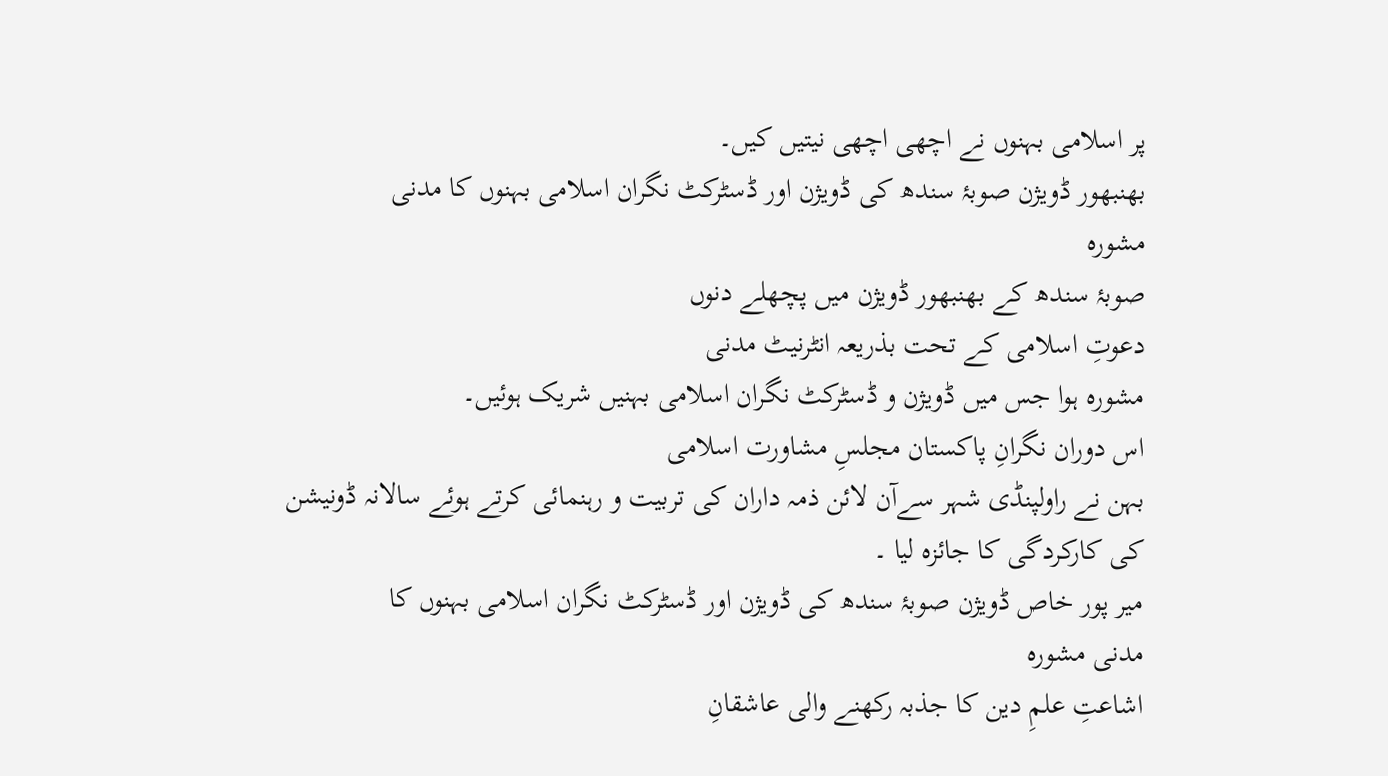پر اسلامی بہنوں نے اچھی اچھی نیتیں کیں۔
بھنبھور ڈویژن صوبۂ سندھ کی ڈویژن اور ڈسٹرکٹ نگران اسلامی بہنوں کا مدنی
مشورہ
صوبۂ سندھ کے بھنبھور ڈویژن میں پچھلے دنوں
دعوتِ اسلامی کے تحت بذریعہ انٹرنیٹ مدنی
مشورہ ہوا جس میں ڈویژن و ڈسٹرکٹ نگران اسلامی بہنیں شریک ہوئیں۔
اس دوران نگرانِ پاکستان مجلسِ مشاورت اسلامی
بہن نے راولپنڈی شہر سےآن لائن ذمہ داران کی تربیت و رہنمائی کرتے ہوئے سالانہ ڈونیشن
کی کارکردگی کا جائزہ لیا ۔
میر پور خاص ڈویژن صوبۂ سندھ کی ڈویژن اور ڈسٹرکٹ نگران اسلامی بہنوں کا
مدنی مشورہ
اشاعتِ علمِ دین کا جذبہ رکھنے والی عاشقانِ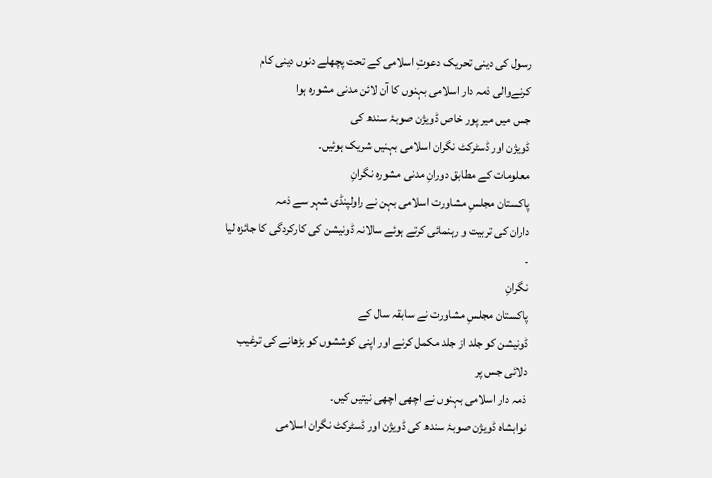رسول کی دینی تحریک دعوتِ اسلامی کے تحت پچھلے دنوں دینی کام کرنےوالی ذمہ دار اسلامی بہنوں کا آن لائن مدنی مشورہ ہوا
جس میں میر پور خاص ڈویژن صوبۂ سندھ کی
ڈویژن اور ڈسٹرکٹ نگران اسلامی بہنیں شریک ہوئیں۔
معلومات کے مطابق دورانِ مدنی مشورہ نگرانِ
پاکستان مجلسِ مشاورت اسلامی بہن نے راولپنڈی شہر سے ذمہ
داران کی تربیت و رہنمائی کرتے ہوئے سالانہ ڈونیشن کی کارکردگی کا جائزہ لیا ۔
نگرانِ
پاکستان مجلسِ مشاورت نے سابقہ سال کے
ڈونیشن کو جلد از جلد مکمل کرنے اور اپنی کوششوں کو بڑھانے کی ترغیب دلائی جس پر
ذمہ دار اسلامی بہنوں نے اچھی اچھی نیتیں کیں۔
نوابشاہ ڈویژن صوبۂ سندھ کی ڈویژن اور ڈسٹرکٹ نگران اسلامی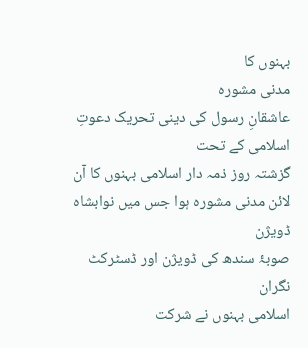بہنوں کا
مدنی مشورہ
عاشقانِ رسول کی دینی تحریک دعوتِ اسلامی کے تحت
گزشتہ روز ذمہ دار اسلامی بہنوں کا آن لائن مدنی مشورہ ہوا جس میں نوابشاہ ڈویژن
صوبۂ سندھ کی ڈویژن اور ڈسٹرکٹ نگران
اسلامی بہنوں نے شرکت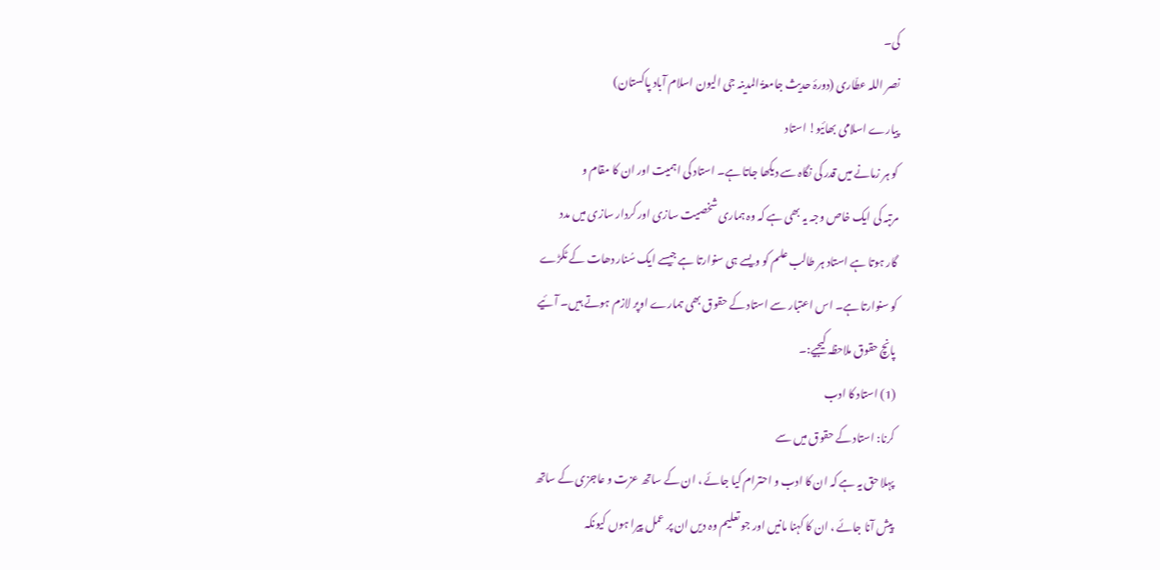کی۔
نصر اللہ عطّاری (دورۂ حدیث جامعۃُ المدینہ جی الیون اسلام آباد پاکستان)
پیارے اسلامی بھائیو! استاد
کو ہر زمانے میں قدر کی نگاہ سے دیکھا جاتا ہے۔ استاد کی اہمیت اور ان کا مقام و
مرتبہ کی ایک خاص وجہ یہ بھی ہے کہ وہ ہماری شخصیت سازی اور کردار سازی میں مدد
گار ہوتا ہے استاد ہر طالب علم کو ویسے ہی سنوارتا ہے جیسے ایک سُنار دھات کے ٹکڑے
کو سنوارتا ہے۔ اس اعتبار سے استاد کے حقوق بھی ہمارے اوپر لازم ہوتے ہیں۔ آئیے
پانچ حقوق ملاحظہ کیجیے:۔
(1) استاد کا ادب
کرنا: استاد کے حقوق میں سے
پہلا حق یہ ہے کہ ان کا ادب و احترام کیا جائے ، ان کے ساتھ عزت و عاجزی کے ساتھ
پیش آنا جائے ، ان کا کہنا مانیں اور جو تعلیم وہ دیں ان پر عمل پیرا ہوں کیونکہ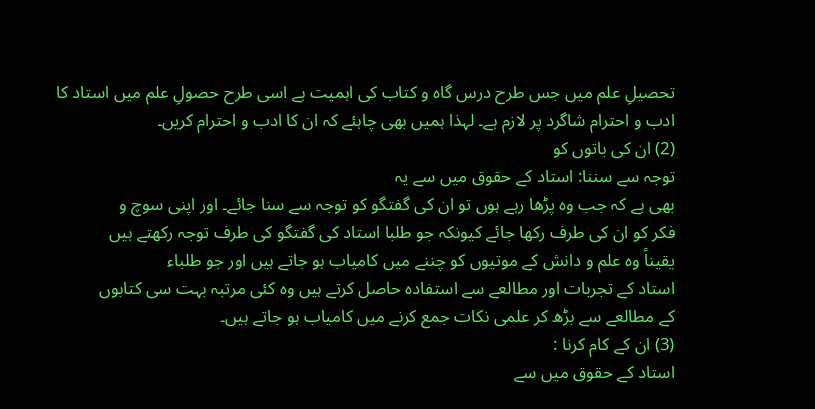تحصیلِ علم میں جس طرح درس گاہ و کتاب کی اہمیت ہے اسی طرح حصولِ علم میں استاد کا
ادب و احترام شاگرد پر لازم ہے۔ لہذا ہمیں بھی چاہئے کہ ان کا ادب و احترام کریں۔
(2) ان کی باتوں کو
توجہ سے سننا: استاد کے حقوق میں سے یہ
بھی ہے کہ جب وہ پڑھا رہے ہوں تو ان کی گفتگو کو توجہ سے سنا جائے۔ اور اپنی سوچ و
فکر کو ان کی طرف رکھا جائے کیونکہ جو طلبا استاد کی گفتگو کی طرف توجہ رکھتے ہیں
یقیناً وہ علم و دانش کے موتیوں کو چننے میں کامیاب ہو جاتے ہیں اور جو طلباء
استاد کے تجربات اور مطالعے سے استفادہ حاصل کرتے ہیں وہ کئی مرتبہ بہت سی کتابوں
کے مطالعے سے بڑھ کر علمی نکات جمع کرنے میں کامیاب ہو جاتے ہیں۔
(3) ان کے کام کرنا :
استاد کے حقوق میں سے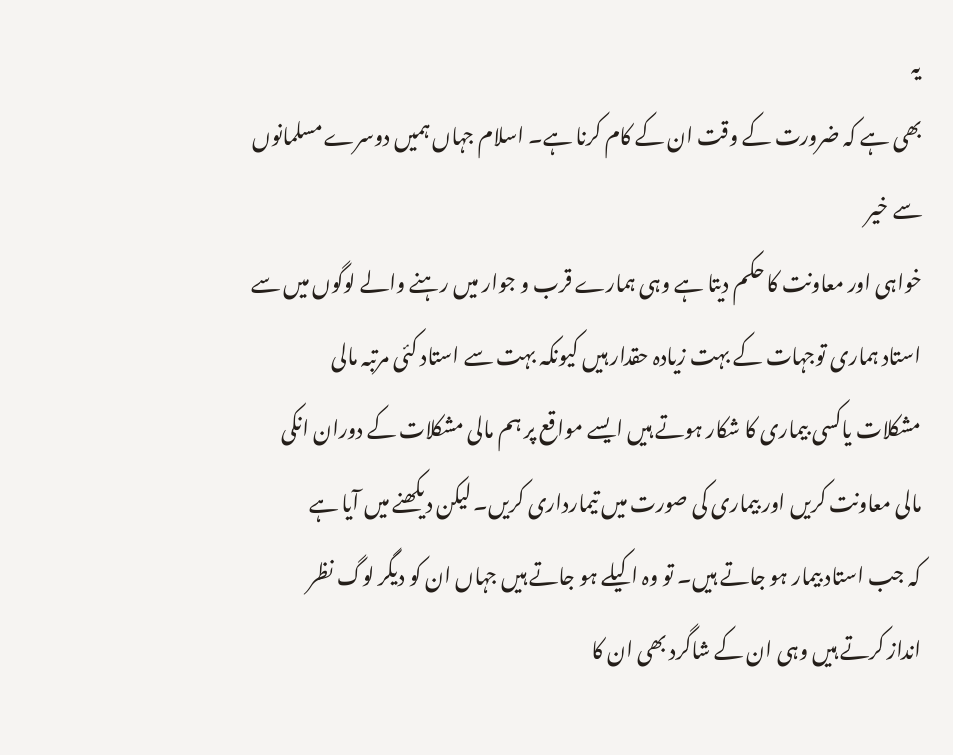یہ
بھی ہے کہ ضرورت کے وقت ان کے کام کرنا ہے۔ اسلام جہاں ہمیں دوسرے مسلمانوں سے خیر
خواہی اور معاونت کا حکم دیتا ہے وہی ہمارے قرب و جوار میں رہنے والے لوگوں میں سے
استاد ہماری توجہات کے بہت زیادہ حقدار ہیں کیونکہ بہت سے استاد کئی مرتبہ مالی
مشکلات یاکسی بیماری کا شکار ہوتے ہیں ایسے مواقع پر ہم مالی مشکلات کے دوران انکی
مالی معاونت کریں اور بیماری کی صورت میں تیمارداری کریں۔ لیکن دیکھنے میں آیا ہے
کہ جب استاد بیمار ہو جاتے ہیں۔ تو وہ اکیلے ہو جاتے ہیں جہاں ان کو دیگر لوگ نظر
انداز کرتے ہیں وہی ان کے شاگرد بھی ان کا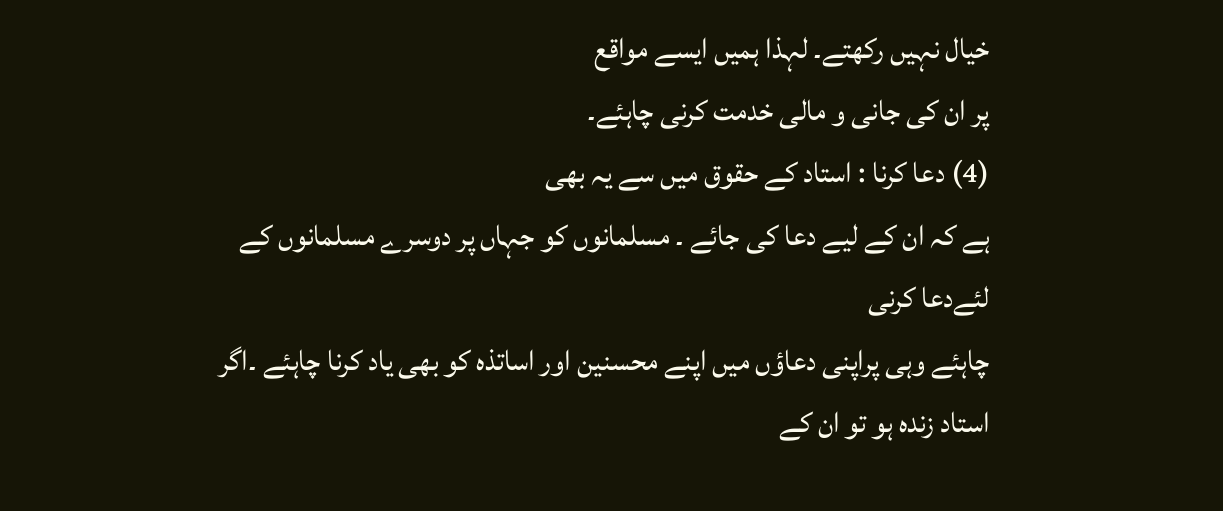خیال نہیں رکھتے۔ لہذا ہمیں ایسے مواقع
پر ان کی جانی و مالی خدمت کرنی چاہئے۔
(4) دعا کرنا : استاد کے حقوق میں سے یہ بھی
ہے کہ ان کے لیے دعا کی جائے ۔ مسلمانوں کو جہاں پر دوسرے مسلمانوں کے لئےدعا کرنی
چاہئے وہی پراپنی دعاؤں میں اپنے محسنین اور اساتذہ کو بھی یاد کرنا چاہئے ۔اگر
استاد زندہ ہو تو ان کے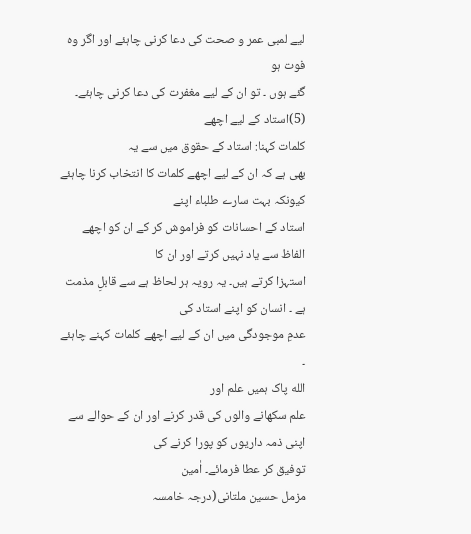لیے لمبی عمر و صحت کی دعا کرنی چاہئے اور اگر وہ فوت ہو
گئے ہوں ۔ تو ان کے لیے مغفرت کی دعا کرنی چاہئے۔
(5)استاد کے لیے اچھے
کلمات کہنا: استاد کے حقوق میں سے یہ
بھی ہے کہ ان کے لیے اچھے کلمات کا انتخاب کرنا چاہئے کیونکہ بہت سارے طلباء اپنے
استاد کے احسانات کو فراموش کر کے ان کو اچھے الفاظ سے یاد نہیں کرتے اور ان کا
استہزا کرتے ہیں۔ یہ رویہ ہر لحاظ ہے سے قابلِ مذمت ہے ۔ انسان کو اپنے استاد کی
عدمِ موجودگی میں ان کے لیے اچھے کلمات کہنے چاہئے ۔
الله پاک ہمیں علم اور
علم سکھانے والوں کی قدر کرنے اور ان کے حوالے سے اپنی ذمہ داریوں کو پورا کرنے کی
توفیق کر عطا فرمائے۔ اٰمین
مزمل حسین ملتانی(درجہ خامسہ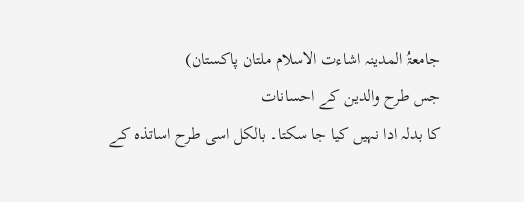جامعۃُ المدینہ اشاءت الاسلام ملتان پاکستان)
جس طرح والدین کے احسانات
کا بدلہ ادا نہیں کیا جا سکتا۔ بالکل اسی طرح اساتذہ کے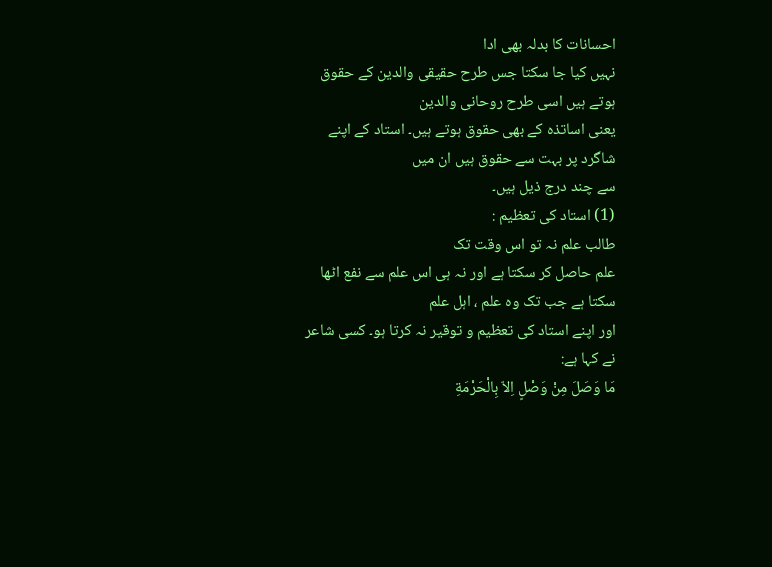احسانات کا بدلہ بھی ادا
نہیں کیا جا سکتا جس طرح حقیقی والدین کے حقوق ہوتے ہیں اسی طرح روحانی والدین
یعنی اساتذہ کے بھی حقوق ہوتے ہیں۔ استاد کے اپنے شاگرد پر بہت سے حقوق ہیں ان میں
سے چند درج ذیل ہیں۔
(1) استاد کی تعظیم :
طالب علم نہ تو اس وقت تک
علم حاصل کر سکتا ہے اور نہ ہی اس علم سے نفع اٹھا سکتا ہے جب تک وہ علم ، اہل علم
اور اپنے استاد کی تعظیم و توقیر نہ کرتا ہو۔ کسی شاعر نے کہا ہے:
مَا وَصَلَ مِنْ وَصْلٍ اِلاّ بِالْحَرْمَةِ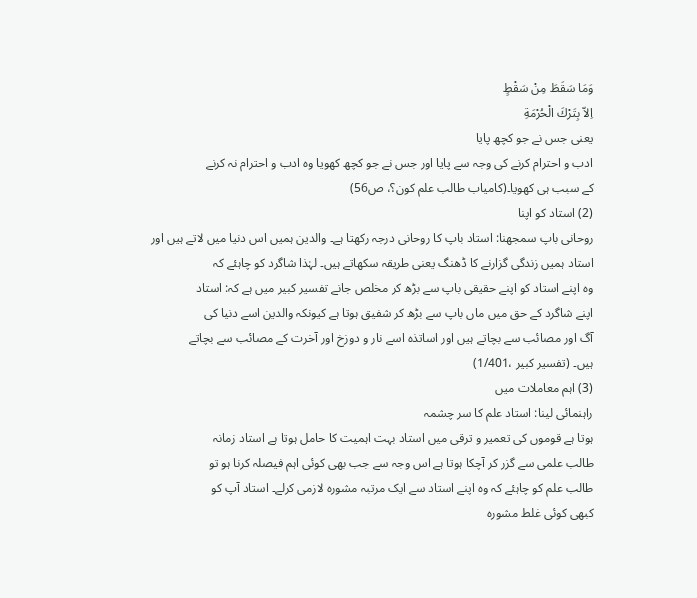وَمَا سَقَطَ مِنْ سَقْطٍ
اِلاّ بِتَرْكَ الْحُرْمَةِ
یعنی جس نے جو کچھ پایا
ادب و احترام کرنے کی وجہ سے پایا اور جس نے جو کچھ کھویا وہ ادب و احترام نہ کرنے
کے سبب ہی کھویا۔(کامیاب طالب علم کون؟، ص56)
(2) استاد کو اپنا
روحانی باپ سمجھنا: استاد باپ کا روحانی درجہ رکھتا ہے۔ والدین ہمیں اس دنیا میں لاتے ہیں اور
استاد ہمیں زندگی گزارنے کا ڈھنگ یعنی طریقہ سکھاتے ہیں۔ لہٰذا شاگرد کو چاہئے کہ
وہ اپنے استاد کو اپنے حقیقی باپ سے بڑھ کر مخلص جانے تفسیر کبیر میں ہے کہ: استاد
اپنے شاگرد کے حق میں ماں باپ سے بڑھ کر شفیق ہوتا ہے کیونکہ والدین اسے دنیا کی
آگ اور مصائب سے بچاتے ہیں اور اساتذہ اسے نار و دوزخ اور آخرت کے مصائب سے بچاتے
ہیں۔ (تفسیر کبیر ،1/401)
(3) اہم معاملات میں
راہنمائی لینا: استاد علم کا سر چشمہ
ہوتا ہے قوموں کی تعمیر و ترقی میں استاد بہت اہمیت کا حامل ہوتا ہے استاد زمانہ
طالب علمی سے گزر کر آچکا ہوتا ہے اس وجہ سے جب بھی کوئی اہم فیصلہ کرنا ہو تو
طالب علم کو چاہئے کہ وہ اپنے استاد سے ایک مرتبہ مشورہ لازمی کرلے۔ استاد آپ کو
کبھی کوئی غلط مشورہ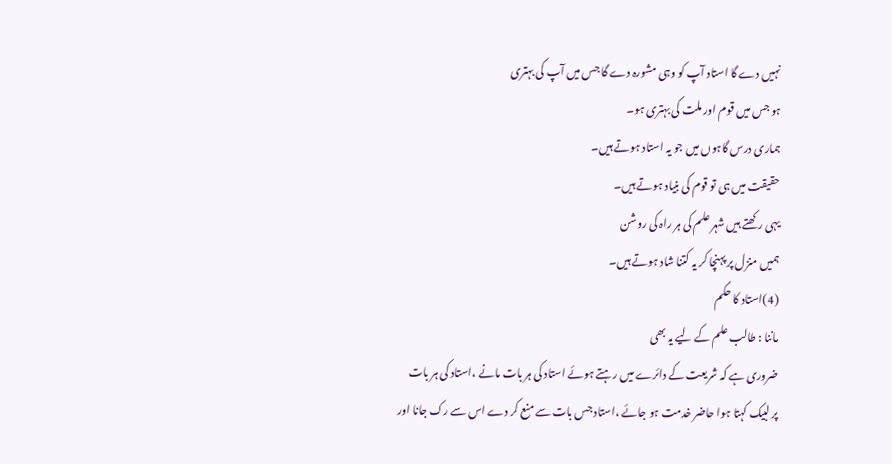نہیں دے گا استاد آپ کو وہی مشورہ دے گا جس میں آپ کی بہتری
ہو جس میں قوم اور ملت کی بہتری ہو۔
ہماری درس گاہوں میں جو یہ استاد ہوتے ہیں۔
حقیقت میں ہی تو قوم کی بنیاد ہوتے ہیں۔
یہی رکھتے ہیں شہر علم کی ہر راہ کی روشن
ہمیں منزل پر پہنچا کر یہ کتنا شاد ہوتے ہیں۔
(4)استاد کا حکم
ماننا : طالب علم کے لیے یہ بھی
ضروری ہے کہ شریعت کے دائرے میں رہتے ہوئے استاد کی ہر بات مانے ،استاد کی ہر بات
پر لبیک کہتا ہوا حاضر خدمت ہو جائے ،استاد جس بات سے منع کر دے اس سے رک جانا اور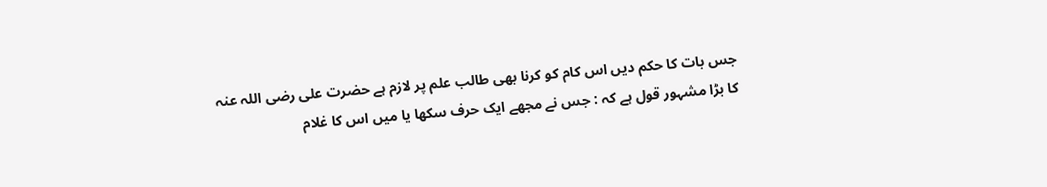جس بات کا حکم دیں اس کام کو کرنا بھی طالب علم پر لازم ہے حضرت علی رضی اللہ عنہ
کا بڑا مشہور قول ہے کہ : جس نے مجھے ایک حرف سکھا یا میں اس کا غلام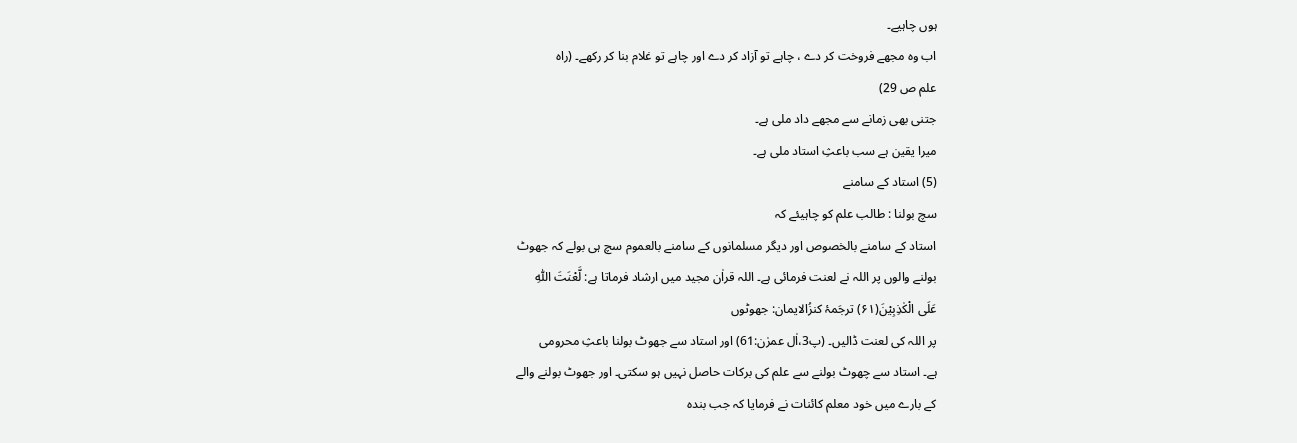ہوں چاہیے۔
اب وہ مجھے فروخت کر دے ، چاہے تو آزاد کر دے اور چاہے تو غلام بنا کر رکھے۔ (راہ
علم ص 29)
جتنی بھی زمانے سے مجھے داد ملی ہے۔
میرا یقین ہے سب باعثِ استاد ملی ہے۔
(5) استاد کے سامنے
سچ بولنا : طالب علم کو چاہیئے کہ
استاد کے سامنے بالخصوص اور دیگر مسلمانوں کے سامنے بالعموم سچ ہی بولے کہ جھوٹ
بولنے والوں پر اللہ نے لعنت فرمائی ہے۔ اللہ قراٰن مجید میں ارشاد فرماتا ہے: لَّعْنَتَ اللّٰهِ
عَلَى الْكٰذِبِیْنَ(۶۱) ترجَمۂ کنزُالایمان: جھوٹوں
پر اللہ کی لعنت ڈالیں۔ (پ3،اٰل عمرٰن:61) اور استاد سے جھوٹ بولنا باعثِ محرومی
ہے۔ استاد سے چھوٹ بولنے سے علم کی برکات حاصل نہیں ہو سکتی۔ اور جھوٹ بولنے والے
کے بارے میں خود معلم کائنات نے فرمایا کہ جب بندہ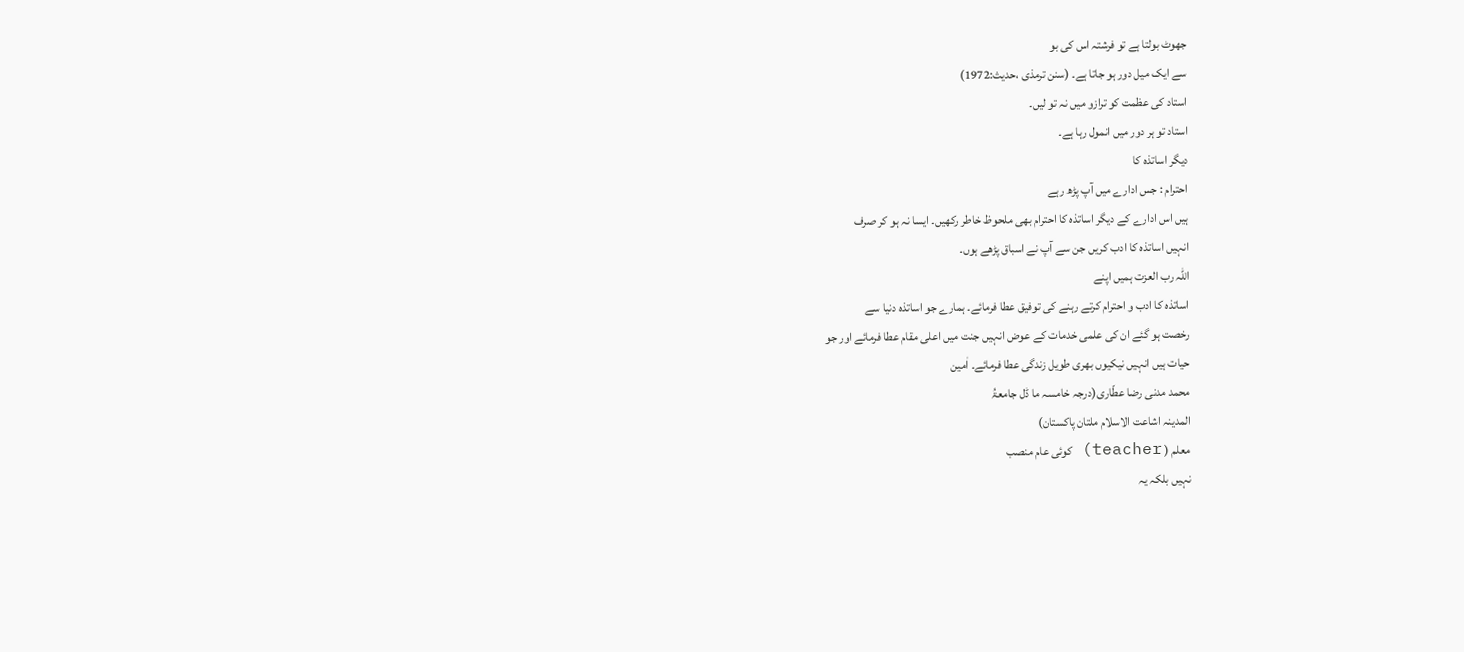جھوٹ بولتا ہے تو فرشتہ اس کی بو
سے ایک میل دور ہو جاتا ہے۔ (سنن ترمذی ،حدیث:1972)
استاد کی عظمت کو ترازو میں نہ تو لیں۔
استاد تو ہر دور میں انمول رہا ہے۔
دیگر اساتذہ کا
احترام : جس ادارے میں آپ پڑھ رہے
ہیں اس ادارے کے دیگر اساتذہ کا احترام بھی ملحوظ خاطر رکھیں۔ ایسا نہ ہو کر صرف
انہیں اساتذہ کا ادب کریں جن سے آپ نے اسباق پڑھے ہوں۔
اللہ رب العزت ہمیں اپنے
اساتذہ کا ادب و احترام کرتے رہنے کی توفیق عطا فرمائے۔ ہمارے جو اساتذہ دنیا سے
رخصت ہو گئے ان کی علمی خدمات کے عوض انہیں جنت میں اعلی مقام عطا فرمائے اور جو
حیات ہیں انہیں نیکیوں بھری طویل زندگی عطا فرمائے۔ اٰمین
محمد مدنی رضا عطّاری(درجہ خامسہ ما ڈل جامعۃُ
المدینہ اشاعت الاسلام ملتان پاکستان)
معلم ( teacher) کوئی عام منصب
نہیں بلکہ یہ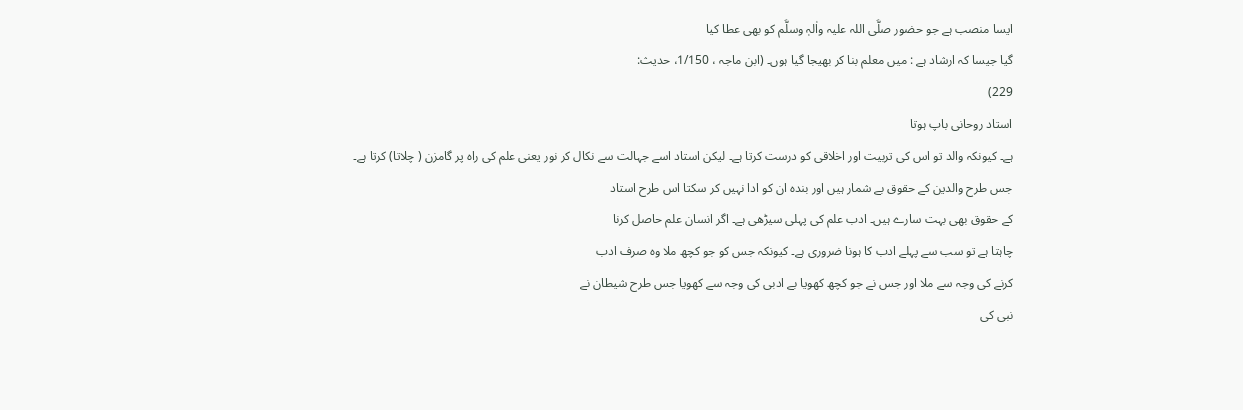ایسا منصب ہے جو حضور صلَّی اللہ علیہ واٰلہٖ وسلَّم کو بھی عطا کیا
گیا جیسا کہ ارشاد ہے : میں معلم بنا کر بھیجا گیا ہوں۔ (ابن ماجہ ، 1/150، حدیث:
229)
استاد روحانی باپ ہوتا
ہے۔ کیونکہ والد تو اس کی تربیت اور اخلاقی کو درست کرتا ہے۔ لیکن استاد اسے جہالت سے نکال کر نور یعنی علم کی راہ پر گامزن ( چلاتا) کرتا ہے۔
جس طرح والدین کے حقوق بے شمار ہیں اور بندہ ان کو ادا نہیں کر سکتا اس طرح استاد
کے حقوق بھی بہت سارے ہیں۔ ادب علم کی پہلی سیڑھی ہے۔ اگر انسان علم حاصل کرنا
چاہتا ہے تو سب سے پہلے ادب کا ہونا ضروری ہے۔ کیونکہ جس کو جو کچھ ملا وہ صرف ادب
کرنے کی وجہ سے ملا اور جس نے جو کچھ کھویا بے ادبی کی وجہ سے کھویا جس طرح شیطان نے
نبی کی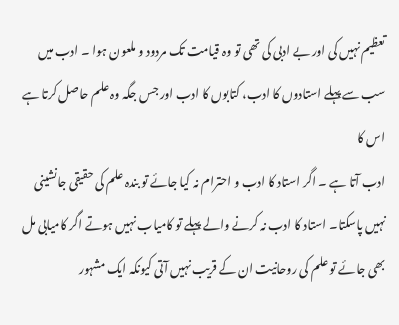تعظیم نہیں کی اور بے ادبی کی تھی تو وہ قیامت تک مردود و ملعون ہوا ۔ ادب میں
سب سے پہلے استادوں کا ادب، کتابوں کا ادب اور جس جگہ وہ علم حاصل کرتا ہے اس کا
ادب آتا ہے ۔ اگر استاد کا ادب و احترام نہ کیا جائے تو بندہ علم کی حقیقی جانشینی
نہیں پاسکتا۔ استاد کا ادب نہ کرنے والے پہلے تو کامیاب نہیں ہوتے اگر کامیابی مل
بھی جائے تو علم کی روحانیت ان کے قریب نہیں آتی کیونکہ ایک مشہور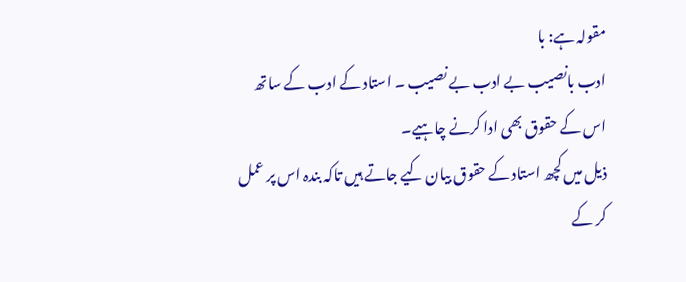مقولہ ہے: با
ادب بانصیب بے ادب بے نصیب ۔ استاد کے ادب کے ساتھ اس کے حقوق بھی ادا کرنے چاہیے۔
ذیل میں کچھ استاد کے حقوق بیان کیے جاتے ہیں تاکہ بندہ اس پر عمل کر کے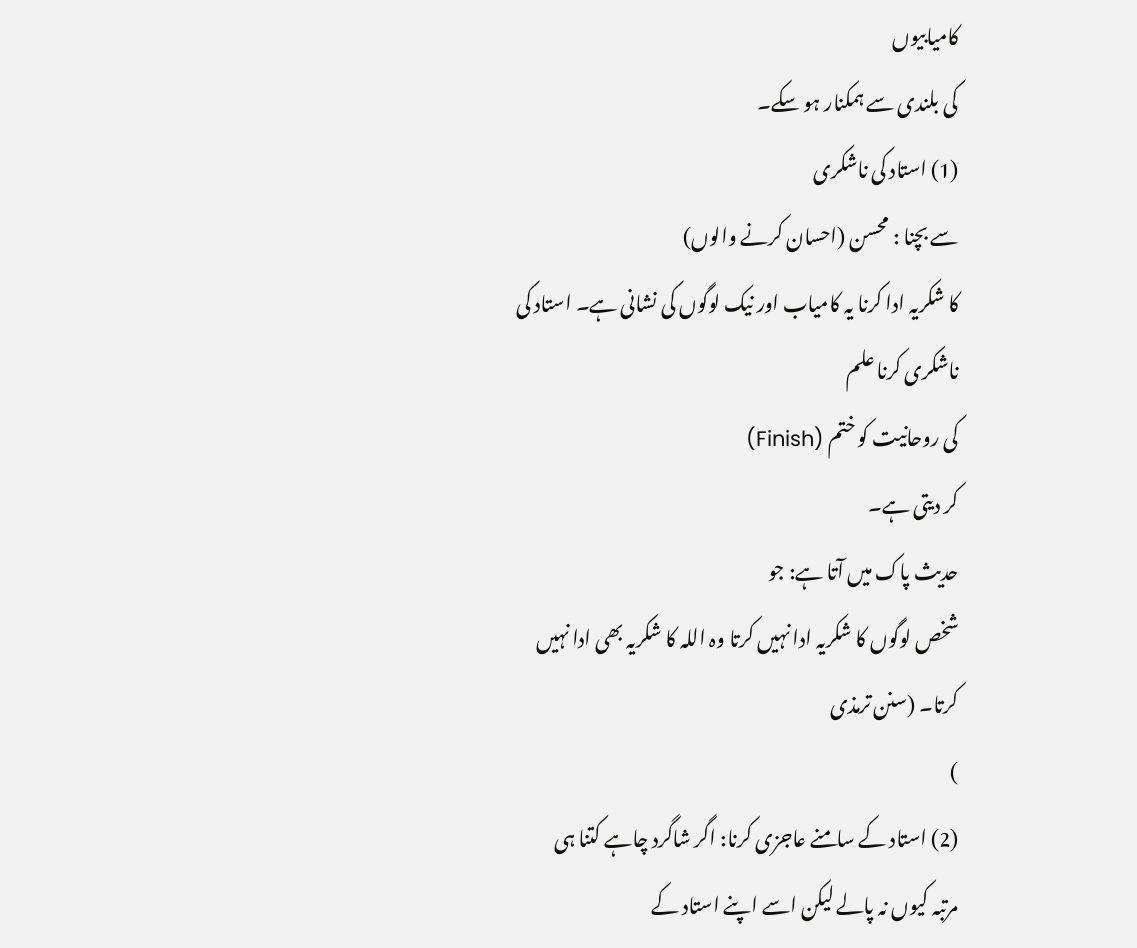کامیابیوں
کی بلندی سے ہمکنار ہو سکے۔
(1) استاد کی ناشکری
سے بچنا : محسن (احسان کرنے والوں)
کا شکریہ ادا کرنا یہ کامیاب اور نیک لوگوں کی نشانی ہے۔ استاد کی ناشکری کرنا علم
کی روحانیت کو ختم (Finish)
کر دیتی ہے۔
حدیث پاک میں آتا ہے: جو
شخص لوگوں کا شکریہ ادا نہیں کرتا وہ اللہ کا شکریہ بھی ادا نہیں کرتا۔ (سنن ترمذی
)
(2) استاد کے سامنے عاجزی کرنا: اگر شاگرد چاہے کتنا ہی
مرتبہ کیوں نہ پالے لیکن اسے اپنے استاد کے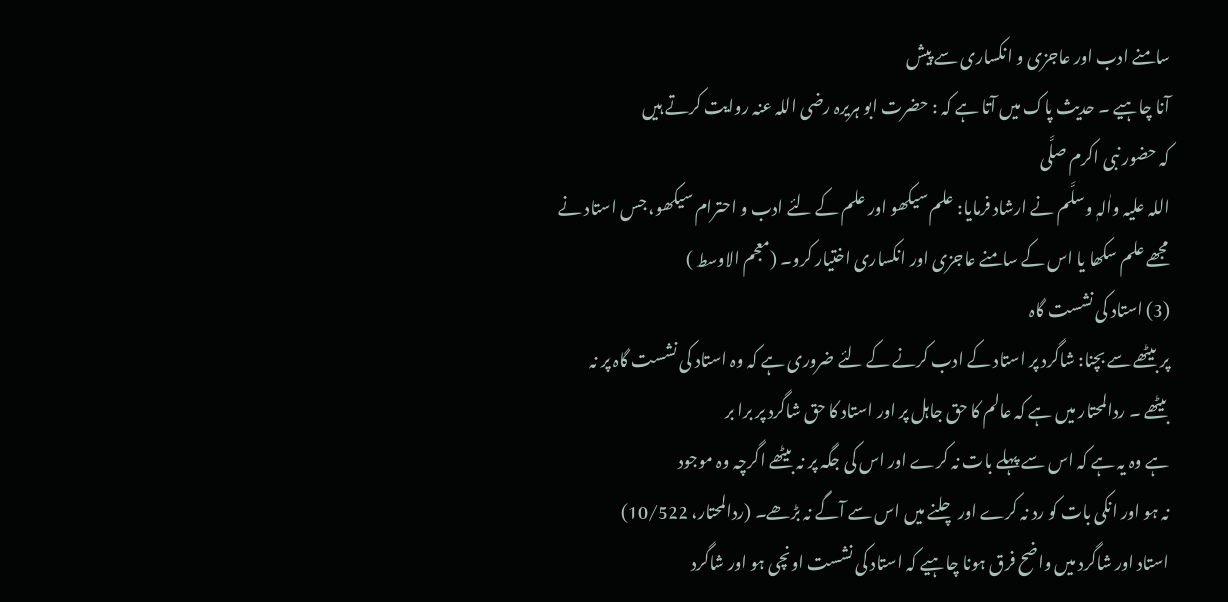سامنے ادب اور عاجزی و انکساری سے پیش
آنا چاہیے ۔ حدیث پاک میں آتا ہے کہ : حضرت ابو ہریرہ رضی اللہ عنہ روایت کرتے ہیں
کہ حضور نبی اکرم صلَّی
اللہ علیہ واٰلہٖ وسلَّم نے ارشاد فرمایا: علم سیکھو اور علم کے لئے ادب و احترام سیکھو، جس استاد نے
مجھے علم سکھا یا اس کے سامنے عاجزی اور انکساری اختیار کرو۔ (معجم الاوسط )
(3) استاد کی نشست گاہ
پر بیٹھے سے بچنا: شاگرد پر استاد کے ادب کرنے کے لئے ضروری ہے کہ وہ استاد کی نشست گاہ پر نہ
بیٹھے ۔ ردالمحتار میں ہے کہ عالم کا حق جاہل پر اور استاد کا حق شاگرد پر برا بر
ہے وہ یہ ہے کہ اس سے پہلے بات نہ کرے اور اس کی جگہ پر نہ بیٹھے اگرچہ وہ موجود
نہ ہو اور انکی بات کو رد نہ کرے اور چلنے میں اس سے آگے نہ بڑھے۔ (ردالمحتار، 10/522)
استاد اور شاگرد میں واضح فرق ہونا چاہیے کہ استاد کی نشست اونچی ہو اور شاگرد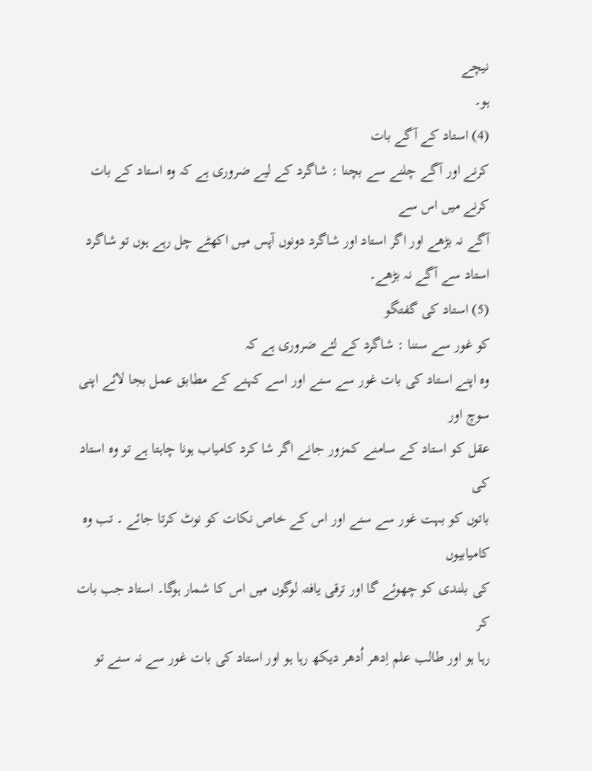نیچے
ہو۔
(4) استاد کے آگے بات
کرنے اور آگے چلنے سے بچنا : شاگرد کے لیے ضروری ہے کہ وہ استاد کے بات کرنے میں اس سے
آگے نہ بڑھے اور اگر استاد اور شاگرد دونوں آپس میں اکھٹے چل رہے ہوں تو شاگرد
استاد سے آگے نہ بڑھے۔
(5) استاد کی گفتگو
کو غور سے سننا : شاگرد کے لئے ضروری ہے کہ
وہ اپنے استاد کی بات غور سے سنے اور اسے کہنے کے مطابق عمل بجا لائے اپنی سوچ اور
عقل کو استاد کے سامنے کمزور جانے اگر شا کرد کامیاب ہونا چاہتا ہے تو وہ استاد کی
باتوں کو بہت غور سے سنے اور اس کے خاص نکات کو نوٹ کرتا جائے ۔ تب وہ کامیابیوں
کی بلندی کو چھوئے گا اور ترقی یافتہ لوگوں میں اس کا شمار ہوگا۔ استاد جب بات کر
رہا ہو اور طالب علم اِدھر اُدھر دیکھ رہا ہو اور استاد کی بات غور سے نہ سنے تو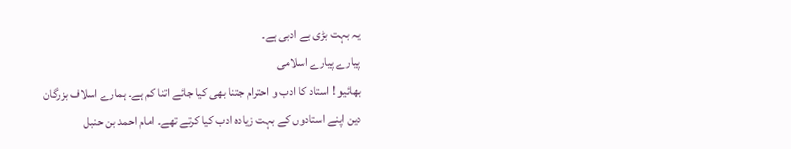یہ بہت بڑی بے ادبی ہے۔
پیارے پیارے اسلامی
بھائیو ! استاد کا ادب و احترام جتنا بھی کیا جائے اتنا کم ہے۔ ہمارے اسلاف بزرگان
دین اپنے استادوں کے بہت زیادہ ادب کیا کرتے تھے۔ امام احمد بن حنبل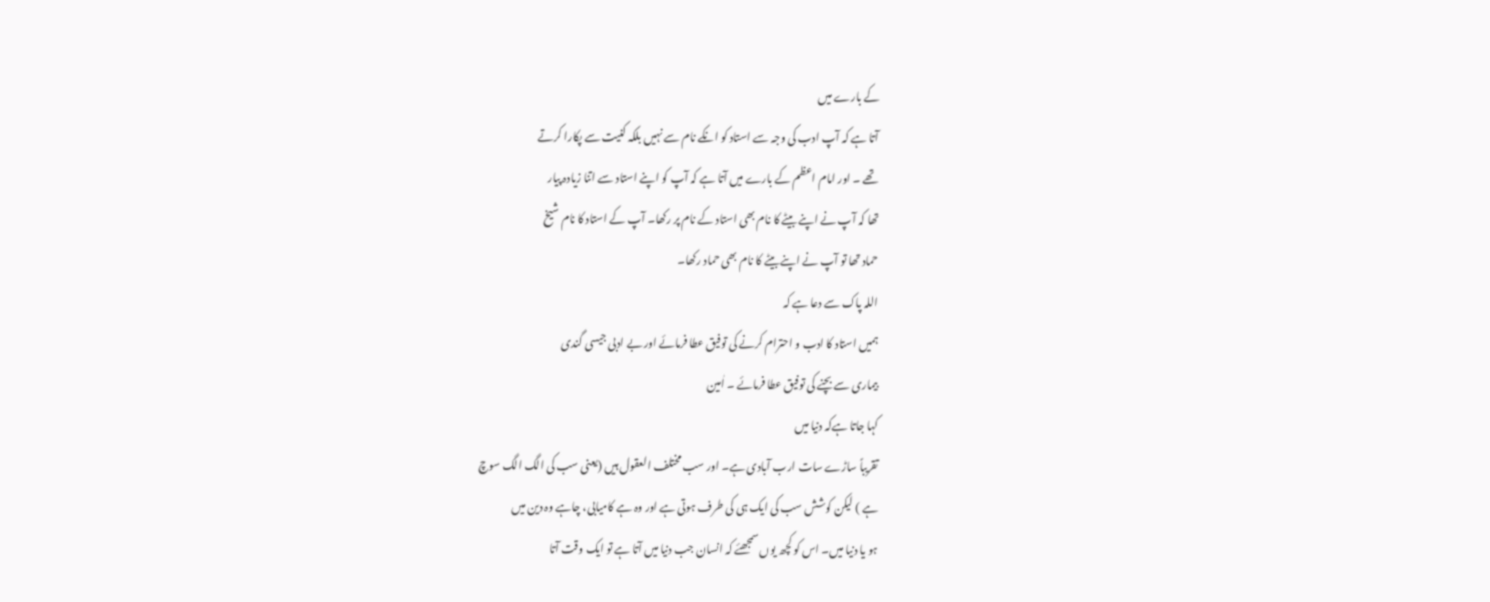کے بارے میں
آتا ہے کہ آپ ادب کی وجہ سے استاد کو انکے نام سے نہیں بلکہ کنیت سے پکارا کرتے
تھے ۔ اور امام اعظم کے بارے میں آتا ہے کہ آپ کو اپنے استاد سے اتنا زیادہ پیار
تھا کہ آپ نے اپنے بیٹے کا نام بھی استاد کے نام پر رکھا۔ آپ کے استاد کا نام شیخ
حماد تھا تو آپ نے اپنے بیٹے کا نام بھی حماد رکھا۔
اللہ پاک سے دعا ہے کہ
ہمیں استاد کا ادب و احترام کرنے کی توفیق عطا فرمائے اور بے ادبی جیسی گندی
بیماری سے بچنے کی توفیق عطا فرمائے ۔ اٰمین
کہا جاتا ہےکہ دنیا میں
تقریباً ساڑے سات ارب آبادی ہے۔ اور سب مختلف العقول ہیں (یعنی سب کی الگ الگ سوچ
ہے ) لیکن کوشش سب کی ایک ہی کی طرف ہوتی ہے اور وہ ہے کامیابی، چاہے وہ دین میں
ہو یا دنیا میں۔ اس کو کچھ یوں سمجھئے کہ انسان جب دنیا میں آتا ہے تو ایک وقت آتا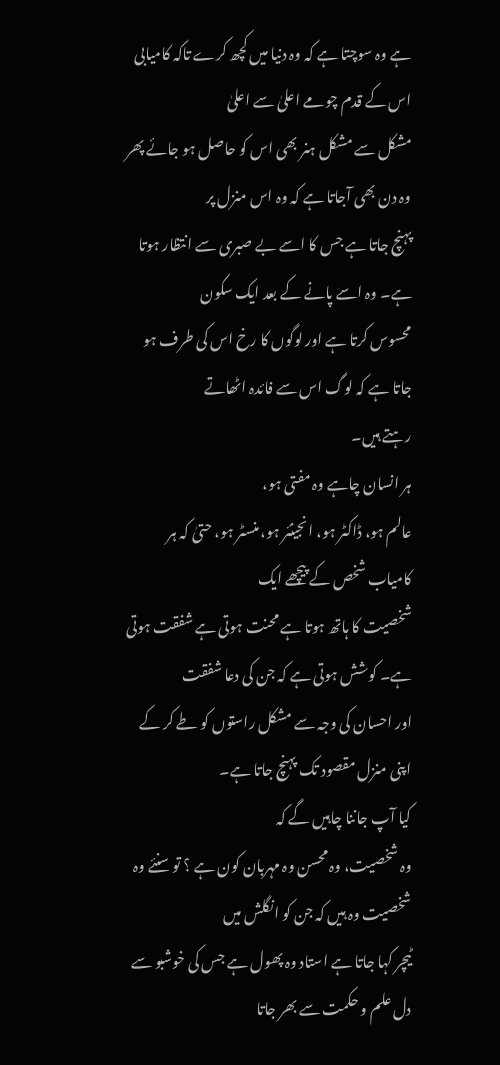ہے وہ سوچتا ہے کہ وہ دنیا میں کچھ کرے تاکہ کامیابی اس کے قدم چومے اعلیٰ سے اعلیٰ
مشکل سے مشکل ہنر بھی اس کو حاصل ہو جائے پھر وہ دن بھی آجاتا ہے کہ وہ اس منزل پر
پہنچ جاتا ہے جس کا اسے بے صبری سے انتظار ہوتا ہے۔ وہ اسے پانے کے بعد ایک سکون
محسوس کرتا ہے اور لوگوں کا رخ اس کی طرف ہو جاتا ہے کہ لوگ اس سے فائدہ اٹھاتے
رہتے ہیں۔
ہر انسان چاہے وہ مفتی ہو،
عالم ہو، ڈاکٹر ہو، انجینئر ہو، منسٹر ہو، حتیٰ کہ ہر کامیاب شخص کے پیچھے ایک
شخصیت کا ہاتھ ہوتا ہے محنت ہوتی ہے شفقت ہوتی ہے۔ کوشش ہوتی ہے کہ جن کی دعا شفقت
اور احسان کی وجہ سے مشکل راستوں کو طے کر کے اپنی منزل مقصود تک پہنچ جاتا ہے۔
کیا آپ جاننا چاہیں گے کہ
وہ شخصیت، وہ محسن وہ مہربان کون ہے ؟ تو سنئے وہ شخصیت وہ ہیں کہ جن کو انگلش میں
ٹیچر کہا جاتا ہے استاد وہ پھول ہے جس کی خوشبو سے دل علم و حکمت سے بھر جاتا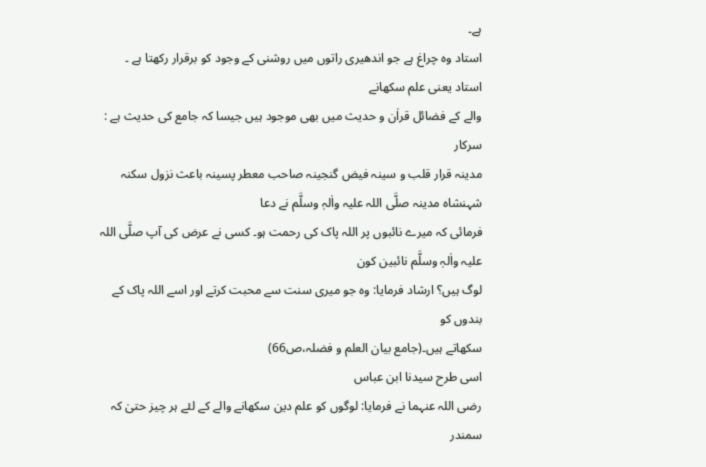ہے۔
استاد وہ چراغ ہے جو اندھیری راتوں میں روشنی کے وجود کو برقرار رکھتا ہے ۔
استاد یعنی علم سکھانے
والے کے فضائل قراٰن و حدیث میں بھی موجود ہیں جیسا کہ جامع کی حدیث ہے : سرکار
مدینہ قرار قلب و سینہ فیض گنجینہ صاحب معطر پسینہ باعث نزول سکنہ شہنشاہ مدینہ صلَّی اللہ علیہ واٰلہٖ وسلَّم نے دعا
فرمائی کہ میرے نائبوں پر اللہ پاک کی رحمت ہو۔ کسی نے عرض کی آپ صلَّی اللہ علیہ واٰلہٖ وسلَّم نائبین کون
لوگ ہیں؟ ارشاد فرمایا: وہ جو میری سنت سے محبت کرتے اور اسے اللہ پاک کے بندوں کو
سکھاتے ہیں۔(جامع بیان العلم و فضلہ،ص66)
اسی طرح سیدنا ابن عباس
رضی اللہ عنہما نے فرمایا: لوگوں کو علم دین سکھانے والے کے لئے ہر چیز حتیٰ کہ سمندر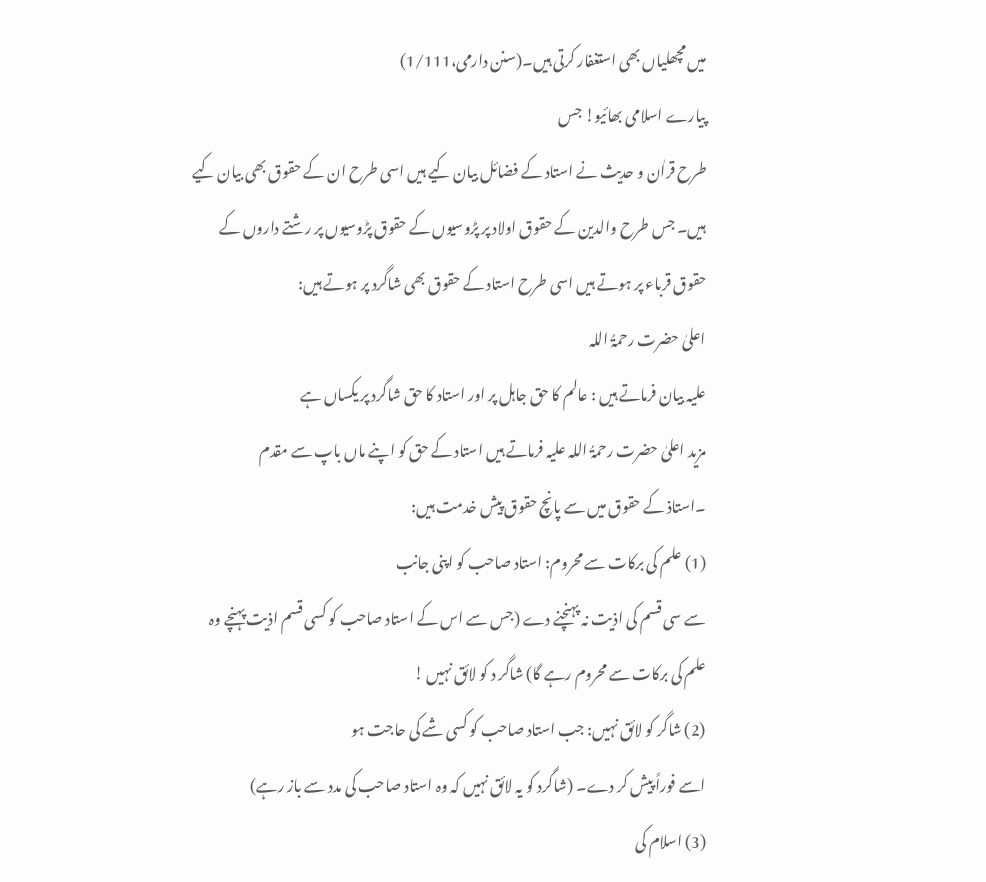میں مچھلیاں بھی استغفار کرتی ہیں۔(سنن دارمی،1/111)
پیارے اسلامی بھائیو! جس
طرح قراٰن و حدیث نے استاد کے فضائل بیان کیے ہیں اسی طرح ان کے حقوق بھی بیان کیے
ہیں۔ جس طرح والدین کے حقوق اولاد پر پڑوسیوں کے حقوق پڑوسیوں پر رشتے داروں کے
حقوق قرباء پر ہوتے ہیں اسی طرح استاد کے حقوق بھی شاگرد پر ہوتے ہیں:
اعلیٰ حضرت رحمۃُ اللہ
علیہ بیان فرماتے ہیں : عالم کا حق جاہل پر اور استاد کا حق شاگرد پر یکساں ہے
مزید اعلیٰ حضرت رحمۃُ اللہ علیہ فرماتے ہیں استاد کے حق کو اپنے ماں باپ سے مقدم
۔استاذ کے حقوق میں سے پانچ حقوق پیش خدمت ہیں:
(1) علم کی برکات سے محروم: استاد صاحب کو اپنی جانب
سے سی قسم کی اذیت نہ پہنچنے دے (جس سے اس کے استاد صاحب کو کسی قسم اذیت پہنچے وہ
علم کی برکات سے محروم رہے گا) شاگر د کو لائق نہیں !
(2) شاگر کو لائق نہیں: جب استاد صاحب کو کسی شے کی حاجت ہو
اسے فوراً پیش کر دے۔ (شاگرد کو یہ لائق نہیں کہ وہ استاد صاحب کی مدد سے باز رہے)
(3) اسلام کی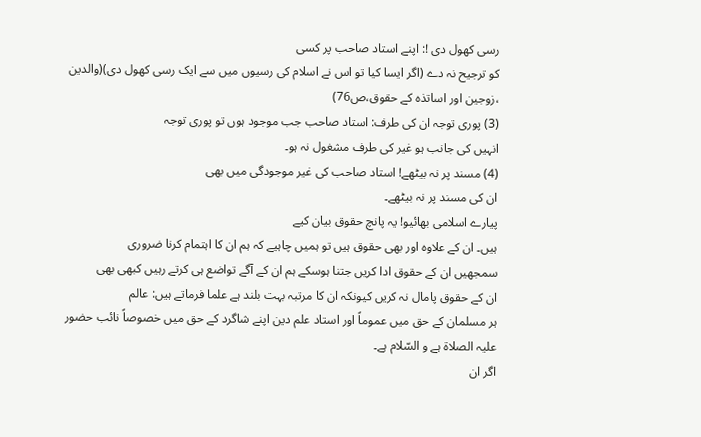رسی کھول دی !: اپنے استاد صاحب پر کسی
کو ترجیح نہ دے (اگر ایسا کیا تو اس نے اسلام کی رسیوں میں سے ایک رسی کھول دی)(والدین
،زوجین اور اساتذہ کے حقوق،ص76)
(3) پوری توجہ ان کی طرف: استاد صاحب جب موجود ہوں تو پوری توجہ
انہیں کی جانب ہو غیر کی طرف مشغول نہ ہو۔
(4) مسند پر نہ بیٹھے! استاد صاحب کی غیر موجودگی میں بھی
ان کی مسند پر نہ بیٹھے۔
پیارے اسلامی بھائیو! یہ پانچ حقوق بیان کیے
ہیں۔ ان کے علاوہ اور بھی حقوق ہیں تو ہمیں چاہیے کہ ہم ان کا اہتمام کرنا ضروری
سمجھیں ان کے حقوق ادا کریں جتنا ہوسکے ہم ان کے آگے تواضع ہی کرتے رہیں کبھی بھی
ان کے حقوق پامال نہ کریں کیونکہ ان کا مرتبہ بہت بلند ہے علما فرماتے ہیں: عالم
ہر مسلمان کے حق میں عموماً اور استاد علم دین اپنے شاگرد کے حق میں خصوصاً نائب حضور
علیہ الصلاۃ ہے و السّلام ہے۔
اگر ان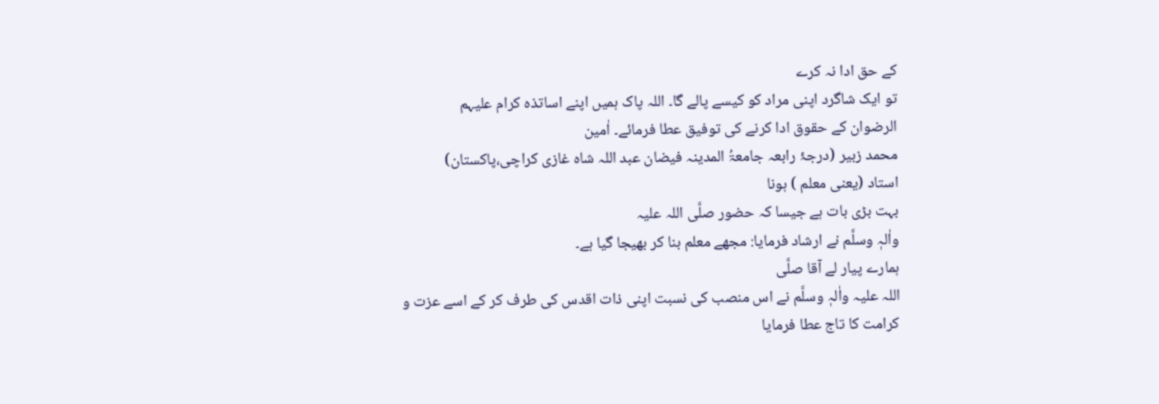کے حق ادا نہ کرے
تو ایک شاگرد اپنی مراد کو کیسے پالے گا۔ اللہ پاک ہمیں اپنے اساتذہ کرام علیہم
الرضوان کے حقوق ادا کرنے کی توفیق عطا فرمائے۔ اٰمین
محمد زبیر (درجۂ رابعہ جامعۃُ المدینہ فیضان عبد اللہ شاہ غازی کراچی،پاکستان)
استاد (یعنی معلم ) ہونا
بہت بڑی بات ہے جیسا کہ حضور صلَّی اللہ علیہ
واٰلہٖ وسلَّم نے ارشاد فرمایا: مجھے معلم بنا کر بھیجا گیا ہے۔
ہمارے پیار لے آقا صلَّی
اللہ علیہ واٰلہٖ وسلَّم نے اس منصب کی نسبت اپنی ذات اقدس کی طرف کر کے اسے عزت و
کرامت کا تاج عطا فرمایا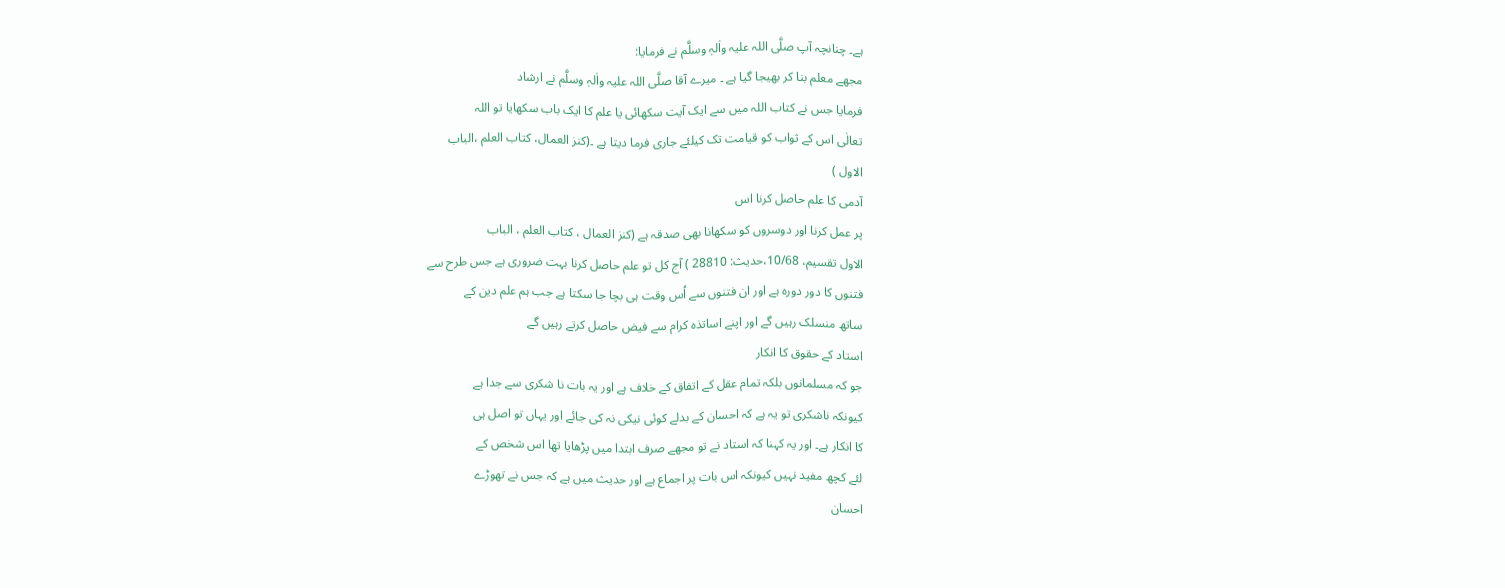ہے۔ چنانچہ آپ صلَّی اللہ علیہ واٰلہٖ وسلَّم نے فرمایا:
مجھے معلم بنا کر بھیجا گیا ہے ۔ میرے آقا صلَّی اللہ علیہ واٰلہٖ وسلَّم نے ارشاد
فرمایا جس نے کتاب اللہ میں سے ایک آیت سکھائی یا علم کا ایک باب سکھایا تو اللہ
تعالٰی اس کے ثواب کو قیامت تک کیلئے جاری فرما دیتا ہے ۔(کنز العمال، كتاب العلم ،الباب
الاول )
آدمی کا علم حاصل کرنا اس
پر عمل کرنا اور دوسروں کو سکھانا بھی صدقہ ہے (کنز العمال ، کتاب العلم ، الباب
الاول تقسیم، 10/68،حدیث: 28810 ) آج کل تو علم حاصل کرنا بہت ضروری ہے جس طرح سے
فتنوں کا دور دورہ ہے اور ان فتنوں سے اُس وقت ہی بچا جا سکتا ہے جب ہم علم دین کے
ساتھ منسلک رہیں گے اور اپنے اساتذہ کرام سے فیض حاصل کرتے رہیں گے
استاد کے حقوق کا انکار
جو کہ مسلمانوں بلکہ تمام عقل کے اتفاق کے خلاف ہے اور یہ بات نا شکری سے جدا ہے
کیونکہ ناشکری تو یہ ہے کہ احسان کے بدلے کوئی نیکی نہ کی جائے اور یہاں تو اصل ہی
کا انکار ہے۔ اور یہ کہنا کہ استاد نے تو مجھے صرف ابتدا میں پڑھایا تھا اس شخص کے
لئے کچھ مفید نہیں کیونکہ اس بات پر اجماع ہے اور حدیث میں ہے کہ جس نے تھوڑے
احسان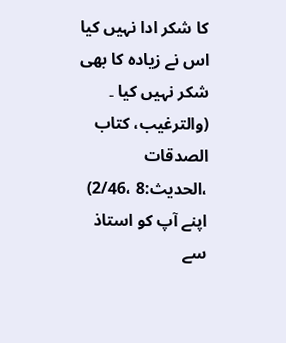کا شکر ادا نہیں کیا اس نے زیادہ کا بھی شکر نہیں کیا ۔ (والترغیب، كتاب
الصدقات ،الحديث:8 ،2/46)
اپنے آپ کو استاذ سے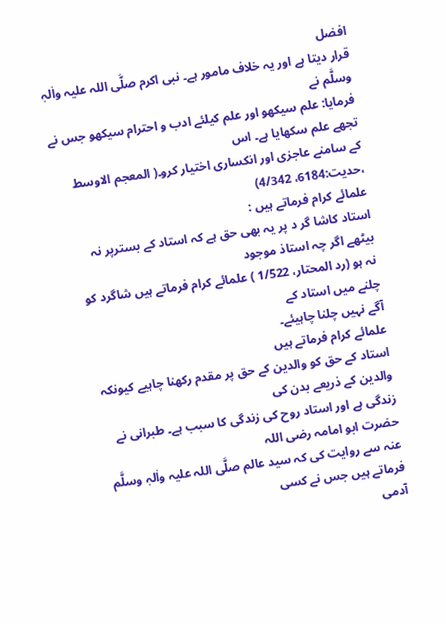افضل
قرار دیتا ہے اور یہ خلاف مامور ہے۔ نبی اکرم صلَّی اللہ علیہ واٰلہٖ وسلَّم نے
فرمایا: علم سیکھو اور علم کیلئے ادب و احترام سیکھو جس نے تجھے علم سکھایا ہے۔ اس
کے سامنے عاجزی اور انکساری اختیار کرو۔( المعجم الاوسط ،حدیت:6184، 4/342)
علمائے کرام فرماتے ہیں :
استاد کاشا گر د پر یہ بھی حق ہے کہ استاد کے بسترپر نہ بیٹھے اگر چہ استاذ موجود
نہ ہو (رد المحتار، 1/522 ) علمائے کرام فرماتے ہیں شاگرد کو چلنے میں استاد کے
آگے نہیں چلنا چاہیئے۔
علمائے کرام فرماتے ہیں
استاد کے حق کو والدین کے حق پر مقدم رکھنا چاہیے کیونکہ والدین کے ذریعے بدن کی
زندگی ہے اور استاد روح کی زندگی کا سبب ہے۔ طبرانی نے حضرت ابو امامہ رضی اللہ
عنہ سے روایت کی کہ سید عالم صلَّی اللہ علیہ واٰلہٖ وسلَّم فرماتے ہیں جس نے کسی
آدمی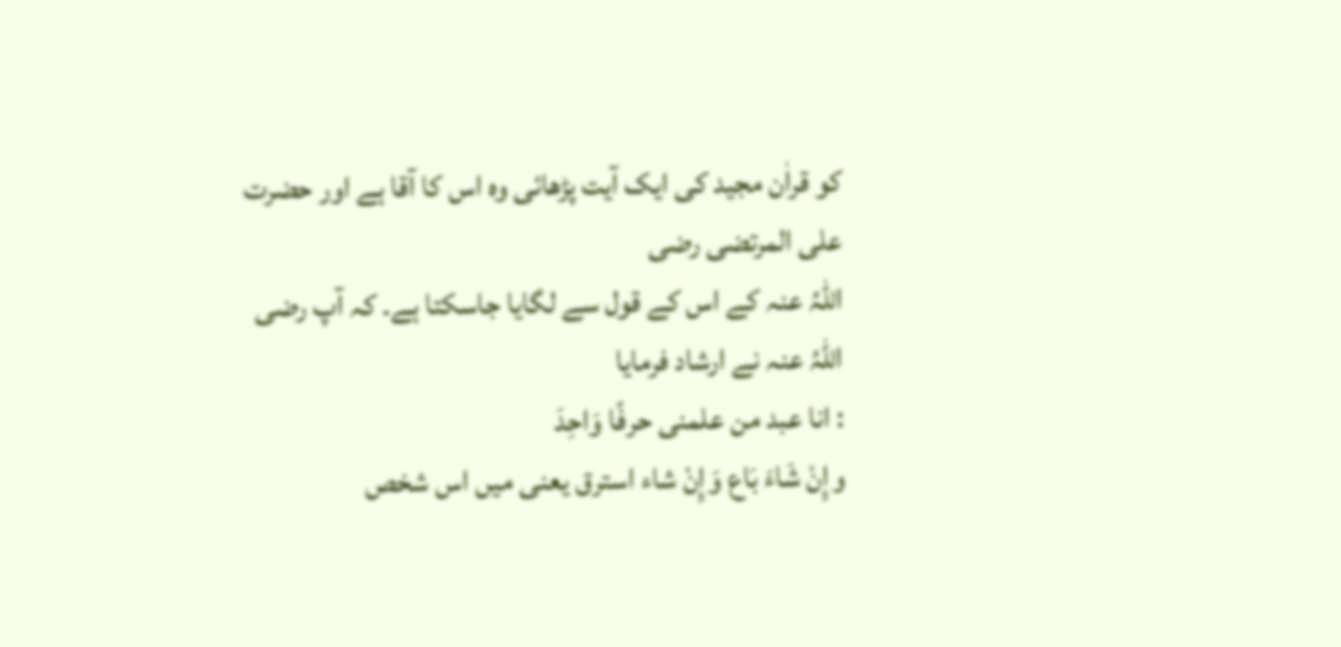کو قراٰن مجید کی ایک آیت پڑھائی وہ اس کا آقا ہے اور حضرت علی المرتضی رضی
اللہُ عنہ کے اس کے قول سے لگایا جاسکتا ہے۔ کہ آپ رضی اللہُ عنہ نے ارشاد فرمایا
: انا عبد من علمنى حرفًا وَاحِدَ
وإِنْ شَاءَ بَاع وَإِنْ شاء استرق یعنی میں اس شخص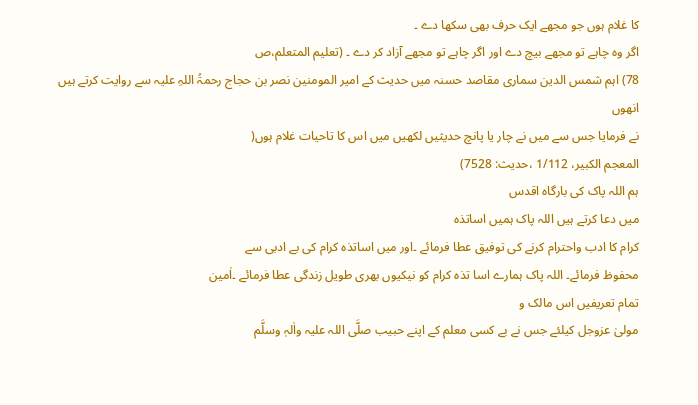کا غلام ہوں جو مجھے ایک حرف بھی سکھا دے ۔
اگر وہ چاہے تو مجھے بیچ دے اور اگر چاہے تو مجھے آزاد کر دے ۔ (تعليم المتعلم،ص
78) اہم شمس الدین سماری مقاصد حسنہ میں حدیث کے امیر المومنین نصر بن حجاج رحمۃُ اللہِ علیہ سے روایت کرتے ہیں انھوں
نے فرمایا جس سے میں نے چار یا پانچ حدیثیں لکھیں میں اس کا تاحیات غلام ہوں(
المعجم الكبير، 1/112 ،حدیث: 7528)
ہم اللہ پاک کی بارگاہ اقدس
میں دعا کرتے ہیں اللہ پاک ہمیں اساتذہ
کرام کا ادب واحترام کرنے کی توفیق عطا فرمائے ۔اور میں اساتذہ کرام کی بے ادبی سے
محفوظ فرمائے۔ اللہ پاک ہمارے اسا تذہ کرام کو نیکیوں بھری طویل زندگی عطا فرمائے ۔اٰمین
تمام تعریفیں اس مالک و
مولیٰ عزوجل کیلئے جس نے بے کسی معلم کے اپنے حبیب صلَّی اللہ علیہ واٰلہٖ وسلَّم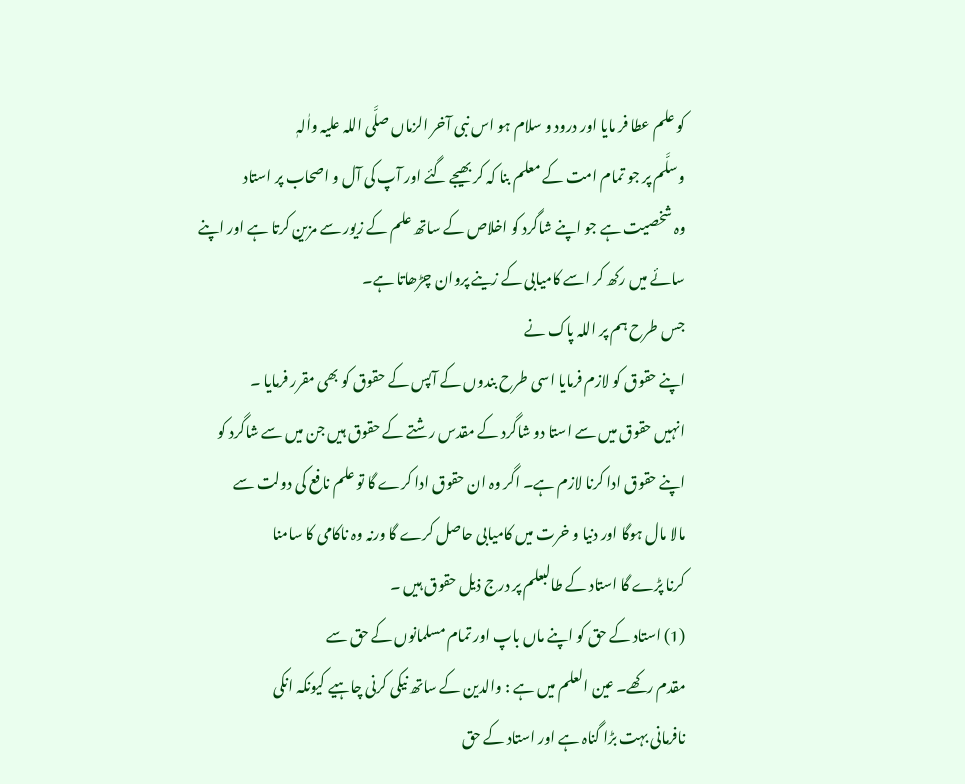کو علم عطا فر مایا اور درود و سلام ہو اس نبی آخر الزماں صلَّی اللہ علیہ واٰلہٖ
وسلَّم پر جو تمام امت کے معلم بنا کہ کر بھیجے گئے اور آپ کی آل و اصحاب پر استاد
وہ شخصیت ہے جو اپنے شاگرد کو اخلاص کے ساتھ علم کے زیور سے مزین کرتا ہے اور اپنے
سائے میں رکھ کر اسے کامیابی کے زینے پروان چڑھاتا ہے۔
جس طرح ہم پر اللہ پاک نے
اپنے حقوق کو لازم فرمایا اسی طرح بندوں کے آپس کے حقوق کو بھی مقرر فرمایا ۔
انہیں حقوق میں سے استا دو شاگرد کے مقدس رشتے کے حقوق ہیں جن میں سے شاگرد کو
اپنے حقوق ادا کرنا لازم ہے۔ اگر وہ ان حقوق ادا کرے گا تو علم نافع کی دولت سے
مالا مال ہوگا اور دنیا و خرت میں کامیابی حاصل کرے گا ورنہ وہ ناکامی کا سامنا
کرنا پڑے گا استاد کے طالبعلم پر درج ذیل حقوق ہیں ۔
(1) استاد کے حق کو اپنے ماں باپ اور تمام مسلمانوں کے حق سے
مقدم رکھے۔ عین العلم میں ہے : والدین کے ساتھ نیکی کرنی چاہیے کیونکہ انکی
نافرمانی بہت بڑا گناہ ہے اور استاد کے حق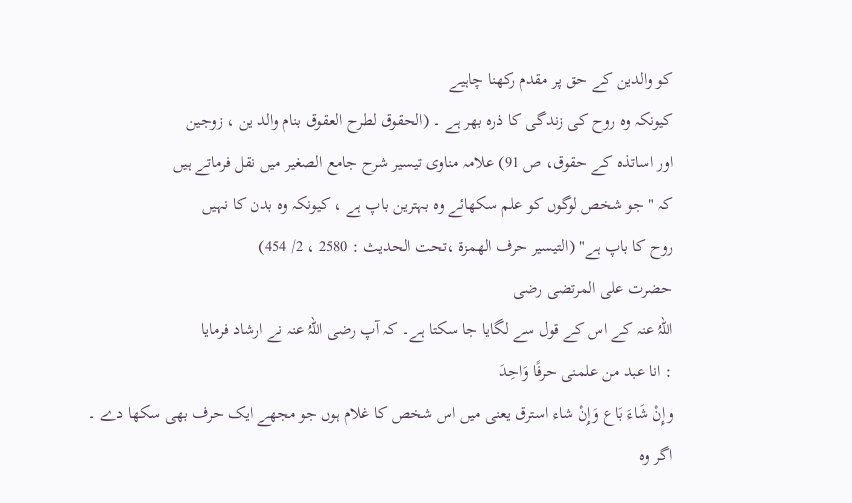کو والدین کے حق پر مقدم رکھنا چاہیے
کیونکہ وہ روح کی زندگی کا ذرہ بھر ہے ۔ (الحقوق لطرح العقوق بنام والد ین ، زوجین
اور اساتذہ کے حقوق، ص 91) علامہ مناوی تیسیر شرح جامع الصغیر میں نقل فرماتے ہیں
کہ " جو شخص لوگوں کو علم سکھائے وہ بہترین باپ ہے ، کیونکہ وہ بدن کا نہیں
روح کا باپ ہے" (التيسير حرف الهمزة ،تحت الحديث : 2580 ، 2/ 454)
حضرت علی المرتضی رضی
اللہُ عنہ کے اس کے قول سے لگایا جا سکتا ہے۔ کہ آپ رضی اللہُ عنہ نے ارشاد فرمایا
: انا عبد من علمنى حرفًا وَاحِدَ
وإِنْ شَاءَ بَاع وَإِنْ شاء استرق یعنی میں اس شخص کا غلام ہوں جو مجھے ایک حرف بھی سکھا دے ۔
اگر وہ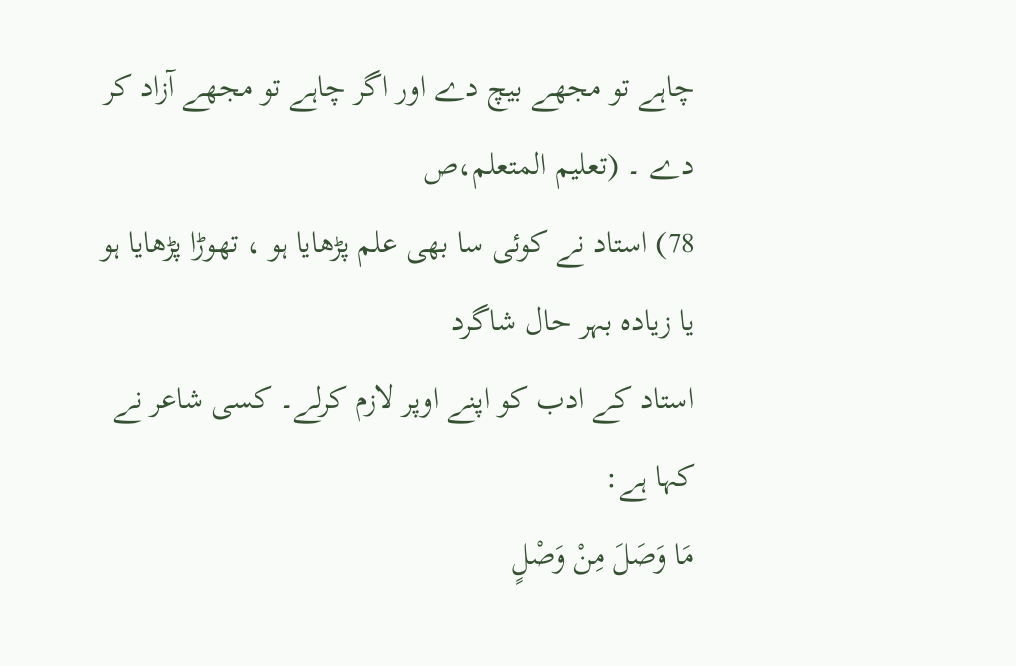چاہے تو مجھے بیچ دے اور اگر چاہے تو مجھے آزاد کر دے ۔ (تعليم المتعلم،ص
78) استاد نے کوئی سا بھی علم پڑھایا ہو ، تھوڑا پڑھایا ہو یا زیادہ بہر حال شاگرد
استاد کے ادب کو اپنے اوپر لازم کرلے۔ کسی شاعر نے کہا ہے:
مَا وَصَلَ مِنْ وَصْلٍ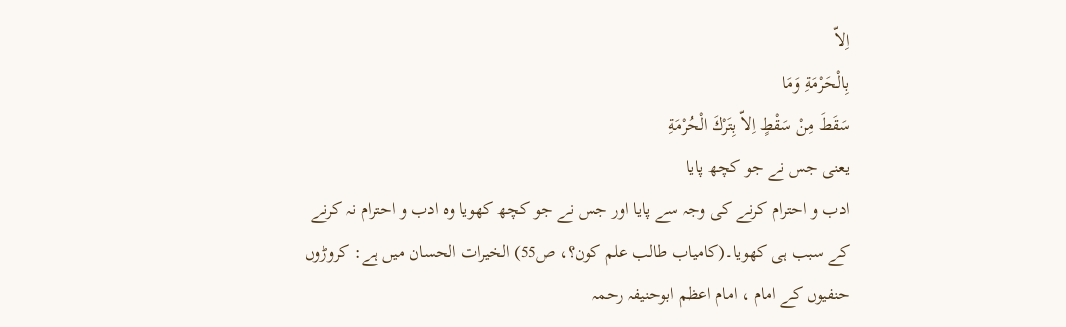اِلاّ
بِالْحَرْمَةِ وَمَا
سَقَطَ مِنْ سَقْطٍ اِلاّ بِتَرْكَ الْحُرْمَةِ
یعنی جس نے جو کچھ پایا
ادب و احترام کرنے کی وجہ سے پایا اور جس نے جو کچھ کھویا وہ ادب و احترام نہ کرنے
کے سبب ہی کھویا۔(کامیاب طالب علم کون؟، ص55) الخیرات الحسان میں ہے: کروڑوں
حنفیوں کے امام ، امام اعظم ابوحنیفہ رحمہ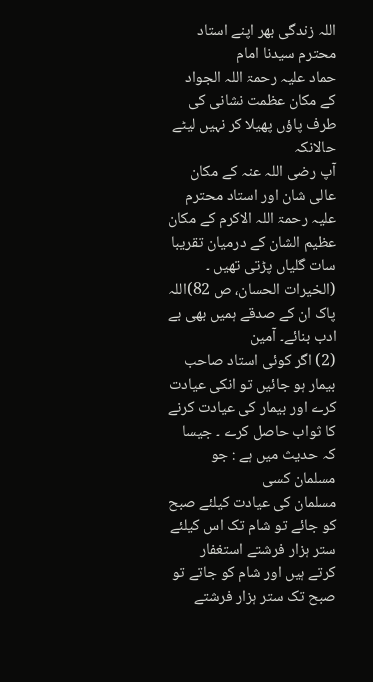اللہ زندگی بھر اپنے استاد محترم سیدنا امام
حماد علیہ رحمۃ اللہ الجواد کے مکان عظمت نشانی کی طرف پاؤں پھیلا کر نہیں لیٹے حالانکہ
آپ رضی اللہ عنہ کے مکان عالی شان اور استاد محترم علیہ رحمۃ اللہ الاکرم کے مکان
عظیم الشان کے درمیان تقریبا سات گلیاں پڑتی تھیں ۔ (الخیرات الحسان، ص 82)اللہ
پاک ان کے صدقے ہمیں بھی بے ادب بنائے۔ آمین
(2) اگر کوئی استاد صاحب بیمار ہو جائیں تو انکی عیادت
کرے اور بیمار کی عیادت کرنے کا ثواب حاصل کرے ۔ جیسا کہ حدیث میں ہے : جو مسلمان کسی
مسلمان کی عیادت کیلئے صبح کو جائے تو شام تک اس کیلئے ستر ہزار فرشتے استغفار
کرتے ہیں اور شام کو جاتے تو صبح تک ستر ہزار فرشتے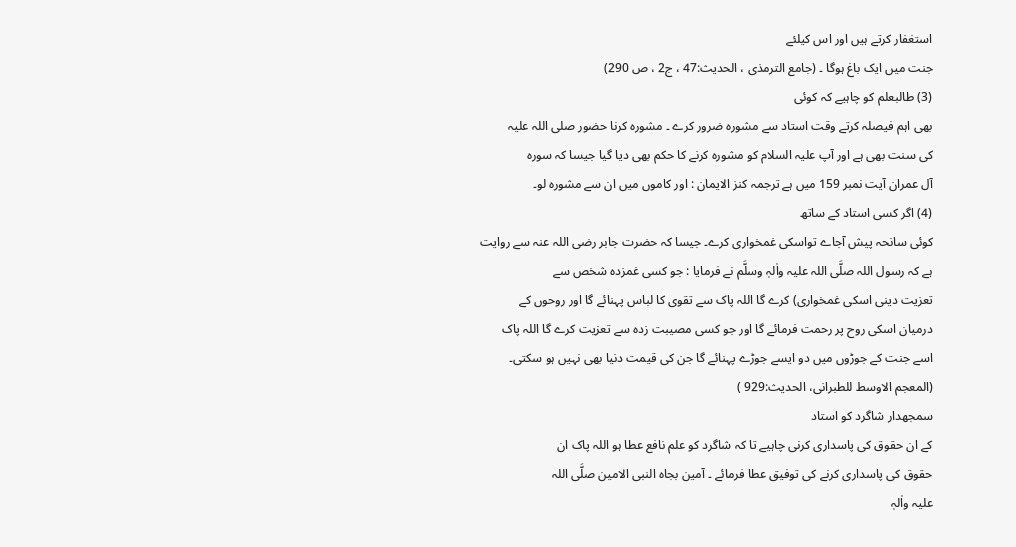استغفار کرتے ہیں اور اس کیلئے
جنت میں ایک باغ ہوگا ۔ (جامع الترمذی ، الحدیث:47 ، ج2 ، ص 290)
(3) طالبعلم کو چاہیے کہ کوئی
بھی اہم فیصلہ کرتے وقت استاد سے مشورہ ضرور کرے ۔ مشورہ کرنا حضور صلی اللہ علیہ
کی سنت بھی ہے اور آپ علیہ السلام کو مشورہ کرنے کا حکم بھی دیا گیا جیسا کہ سورہ
آل عمران آیت نمبر 159 میں ہے ترجمہ کنز الایمان : اور کاموں میں ان سے مشورہ لو۔
(4) اگر کسی استاد کے ساتھ
کوئی سانحہ پیش آجاے تواسکی غمخواری کرے۔ جیسا کہ حضرت جابر رضی اللہ عنہ سے روایت
ہے کہ رسول اللہ صلَّی اللہ علیہ واٰلہٖ وسلَّم نے فرمایا : جو کسی غمزدہ شخص سے
تعزیت دینی اسکی غمخواری) کرے گا اللہ پاک سے تقوی کا لباس پہنائے گا اور روحوں کے
درمیان اسکی روح پر رحمت فرمائے گا اور جو کسی مصیبت زدہ سے تعزیت کرے گا اللہ پاک
اسے جنت کے جوڑوں میں دو ایسے جوڑے پہنائے گا جن کی قیمت دنیا بھی نہیں ہو سکتی۔
(المعجم الاوسط للطبرانی، الحديث:929 )
سمجھدار شاگرد کو استاد
کے ان حقوق کی پاسداری کرنی چاہیے تا کہ شاگرد کو علم نافع عطا ہو اللہ پاک ان
حقوق کی پاسداری کرنے کی توفیق عطا فرمائے ۔ آمین بجاہ النبی الامین صلَّی اللہ
علیہ واٰلہٖ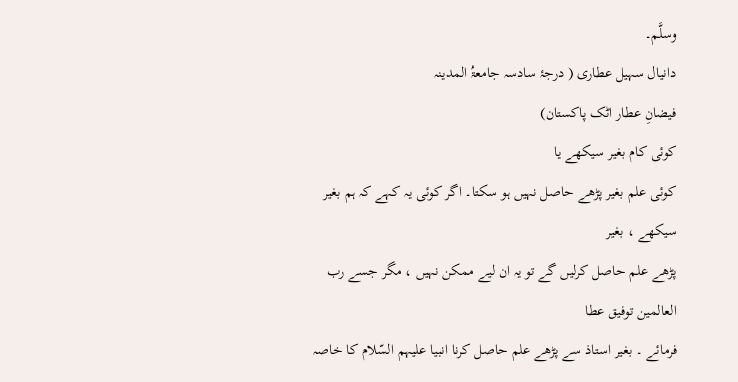وسلَّم۔
دانیال سہیل عطاری ( درجۂ سادسہ جامعۃُ المدینہ
فیضانِ عطار اٹک پاکستان)
کوئی کام بغیر سیکھے یا
کوئی علم بغیر پڑھے حاصل نہیں ہو سکتا۔ اگر کوئی یہ کہے کہ ہم بغیر سیکھے ، بغیر
پڑھے علم حاصل کرلیں گے تو یہ ان لیے ممکن نہیں ، مگر جسے رب العالمین توفیق عطا
فرمائے ۔ بغیر استاذ سے پڑھے علم حاصل کرنا انبیا علیہم السّلام کا خاصہ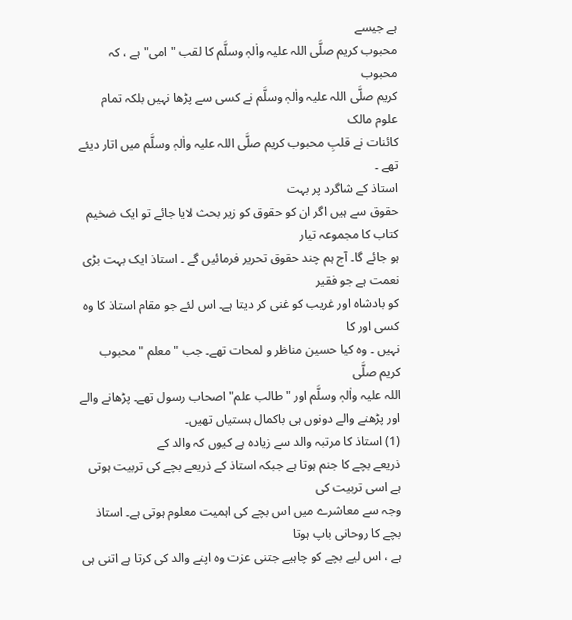ہے جیسے
محبوب کریم صلَّی اللہ علیہ واٰلہٖ وسلَّم کا لقب "امی" ہے ، کہ محبوب
کریم صلَّی اللہ علیہ واٰلہٖ وسلَّم نے کسی سے پڑھا نہیں بلکہ تمام علوم مالک
کائنات نے قلبِ محبوب کریم صلَّی اللہ علیہ واٰلہٖ وسلَّم میں اتار دیئے تھے ۔
استاذ کے شاگرد پر بہت
حقوق سے ہیں اگر ان کو حقوق کو زیر بحث لایا جائے تو ایک ضخیم کتاب کا مجموعہ تیار
ہو جائے گا۔ آج ہم چند حقوق تحریر فرمائیں گے ۔ استاذ ایک بہت بڑی نعمت ہے جو فقیر
کو بادشاہ اور غریب کو غنی کر دیتا ہے۔ اس لئے جو مقام استاذ کا وہ کسی اور کا
نہیں ۔ وہ کیا حسین مناظر و لمحات تھے۔ جب " معلم " محبوب کریم صلَّی
اللہ علیہ واٰلہٖ وسلَّم اور "طالب علم" اصحاب رسول تھے۔ پڑھانے والے
اور پڑھنے والے دونوں ہی باکمال ہستیاں تھیں۔
(1) استاذ کا مرتبہ والد سے زیادہ ہے کیوں کہ والد کے
ذریعے بچے کا جنم ہوتا ہے جبکہ استاذ کے ذریعے بچے کی تربیت ہوتی ہے اسی تربیت کی
وجہ سے معاشرے میں اس بچے کی اہمیت معلوم ہوتی ہے۔ استاذ بچے کا روحانی باپ ہوتا
ہے ، اس لیے بچے کو چاہیے جتنی عزت وہ اپنے والد کی کرتا ہے اتنی ہی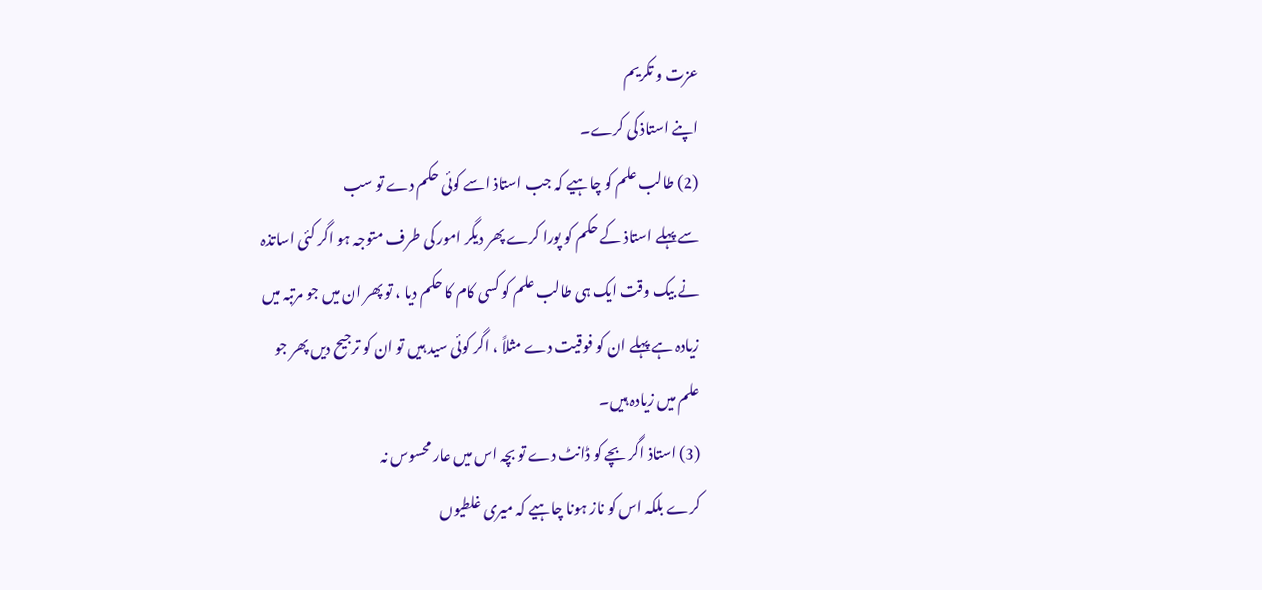عزت و تکریم
اپنے استاذ کی کرے۔
(2) طالب علم کو چاہیے کہ جب استاذ اسے کوئی حکم دے تو سب
سے پہلے استاذ کے حکم کو پورا کرے پھر دیگر امور کی طرف متوجہ ہو اگر کئی اساتذہ
نے بیک وقت ایک ہی طالب علم کو کسی کام کا حکم دیا ، تو پھر ان میں جو مرتبہ میں
زیادہ ہے پہلے ان کو فوقیت دے مثلاً ، اگر کوئی سید ہیں تو ان کو ترجیح دیں پھر جو
علم میں زیادہ ہیں۔
(3) استاذ اگر بچے کو ڈانٹ دے تو بچہ اس میں عار محسوس نہ
کرے بلکہ اس کو ناز ہونا چاہیے کہ میری غلطیوں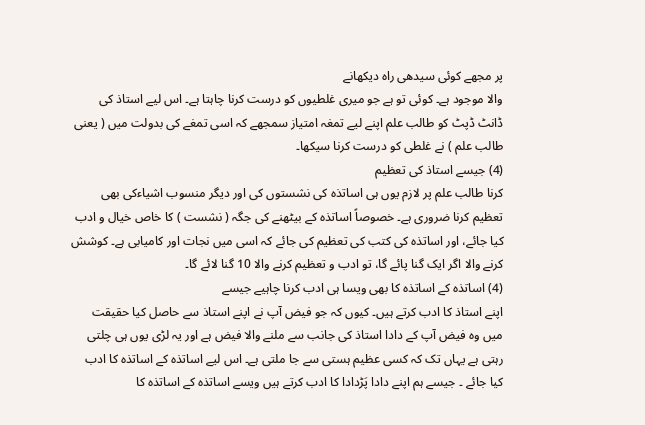پر مجھے کوئی سیدھی راہ دیکھانے
والا موجود ہے۔ کوئی تو ہے جو میری غلطیوں کو درست کرنا چاہتا ہے۔ اس لیے استاذ کی
ڈانٹ ڈپٹ کو طالب علم اپنے لیے تمغہ امتیاز سمجھے کہ اسی تمغے کی بدولت میں ( یعنی
طالب علم ) نے غلطی کو درست کرنا سیکھا۔
(4) جیسے استاذ کی تعظیم
کرنا طالب علم پر لازم یوں ہی اساتذہ کی نشستوں کی اور دیگر منسوب اشیاءکی بھی
تعظیم کرنا ضروری ہے۔ خصوصاً اساتذہ کے بیٹھنے کی جگہ ( نشست ) کا خاص خیال و ادب
کیا جائے، اور اساتذہ کی کتب کی تعظیم کی جائے کہ اسی میں نجات اور کامیابی ہے۔ کوشش
کرنے والا اگر ایک گنا پائے گا، تو ادب و تعظیم کرنے والا 10 گنا لائے گا۔
(4) اساتذہ کے اساتذہ کا بھی ویسا ہی ادب کرنا چاہیے جیسے
اپنے استاذ کا ادب کرتے ہیں۔ کیوں کہ جو فیض آپ نے اپنے استاذ سے حاصل کیا حقیقت
میں وہ فیض آپ کے دادا استاذ کی جانب سے ملنے والا فیض ہے اور یہ لڑی یوں ہی چلتی
رہتی ہے یہاں تک کہ کسی عظیم ہستی سے جا ملتی ہے۔ اس لیے اساتذہ کے اساتذہ کا ادب
کیا جائے ۔ جیسے ہم اپنے دادا پَڑدادا کا ادب کرتے ہیں ویسے اساتذہ کے اساتذہ کا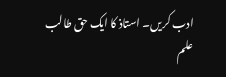ادب کریں۔ استاذ کا ایک حق طالب علم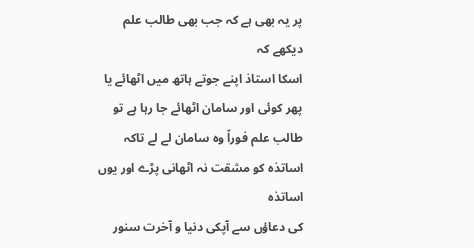پر یہ بھی ہے کہ جب بھی طالب علم دیکھے کہ
اسکا استاذ اپنے جوتے ہاتھ میں اٹھائے یا پھر کوئی اور سامان اٹھائے جا رہا ہے تو
طالب علم فوراً وہ سامان لے لے تاکہ اساتذہ کو مشقت نہ اٹھانی پڑے اور یوں اساتذہ
کی دعاؤں سے آپکی دنیا و آخرت سنور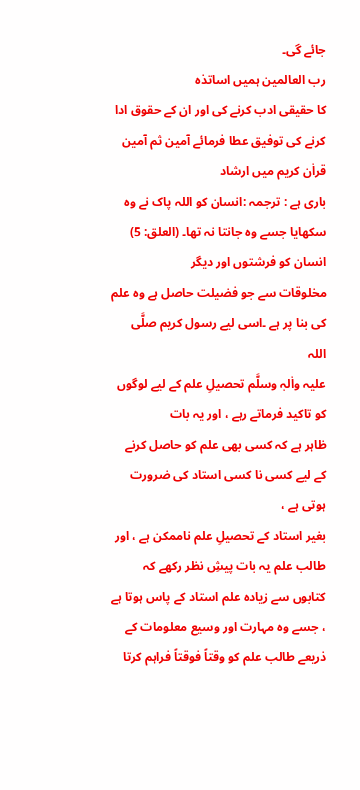جائے گی۔
رب العالمین ہمیں اساتذہ
کا حقیقی ادب کرنے کی اور ان کے حقوق ادا کرنے کی توفیق عطا فرمائے آمین ثم آمین
قراٰن کریم میں ارشاد
باری ہے : ترجمہ :انسان کو اللہ پاک نے وہ سکھایا جسے وہ جانتا نہ تھا۔ (العلق: 5)
انسان کو فرشتوں اور دیگر
مخلوقات سے جو فضیلت حاصل ہے وہ علم کی بنا پر ہے ۔اسی لیے رسول کریم صلَّی اللہ
علیہ واٰلہٖ وسلَّم تحصیلِ علم کے لیے لوگوں کو تاکید فرماتے رہے ، اور یہ بات
ظاہر ہے کہ کسی بھی علم کو حاصل کرنے کے لیے کسی نا کسی استاد کی ضرورت ہوتی ہے ،
بغیر استاد کے تحصیلِ علم ناممکن ہے ، اور طالب علم یہ بات پیشِ نظر رکھے کہ
کتابوں سے زیادہ علم استاد کے پاس ہوتا ہے ، جسے وہ مہارت اور وسیع معلومات کے
ذریعے طالب علم کو وقتاً فوقتاً فراہم کرتا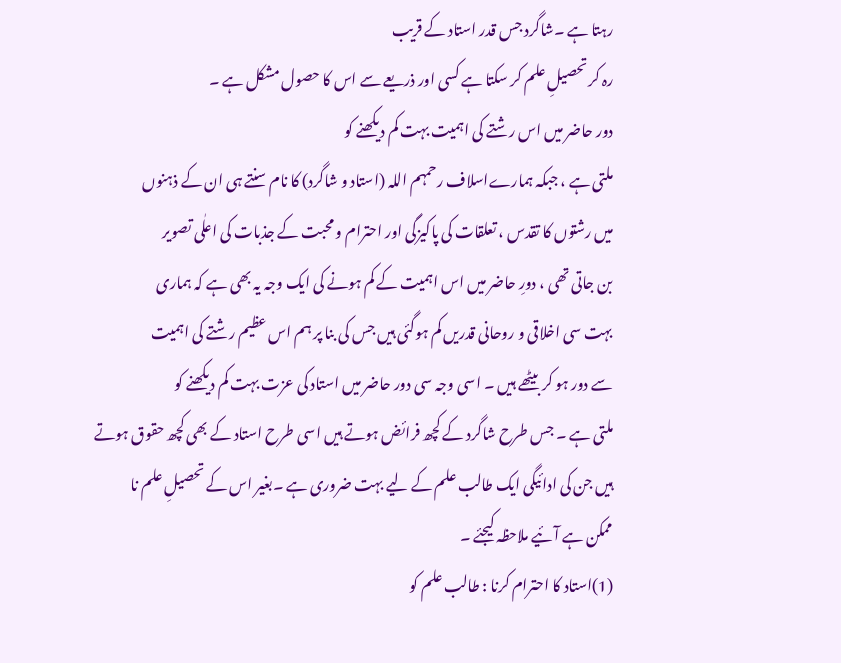رہتا ہے ۔شاگرد جس قدر استاد کے قریب
رہ کر تحصیلِ علم کر سکتا ہے کسی اور ذریعے سے اس کا حصول مشکل ہے ۔
دور حاضر میں اس رشتے کی اہمیت بہت کم دیکھنے کو
ملتی ہے ، جبکہ ہمارےاسلاف رحمہم اللہ (استاد و شاگرد) کا نام سنتے ہی ان کے ذہنوں
میں رشتوں کا تقدس ، تعلقات کی پاکیزگی اور احترام و محبت کے جذبات کی اعلٰی تصویر
بن جاتی تھی ، دورِ حاضر میں اس اہمیت کے کم ہونے کی ایک وجہ یہ بھی ہے کہ ہماری
بہت سی اخلاقی و روحانی قدریں کم ہوگئی ہیں جس کی بنا پر ہم اس عظیم رشتے کی اہمیت
سے دور ہو کر بیٹھے ہیں ۔ اسی وجہ سی دور حاضر میں استاد کی عزت بہت کم دیکھنے کو
ملتی ہے ۔ جس طرح شاگرد کے کچھ فرائض ہوتے ہیں اسی طرح استاد کے بھی کچھ حقوق ہوتے
ہیں جن کی ادائیگی ایک طالب علم کے لیے بہت ضروری ہے ۔بغیر اس کے تحصیلِ علم نا
ممکن ہے آئیے ملاحظہ کیجئے ۔
(1)استاد کا احترام کرنا : طالب علم کو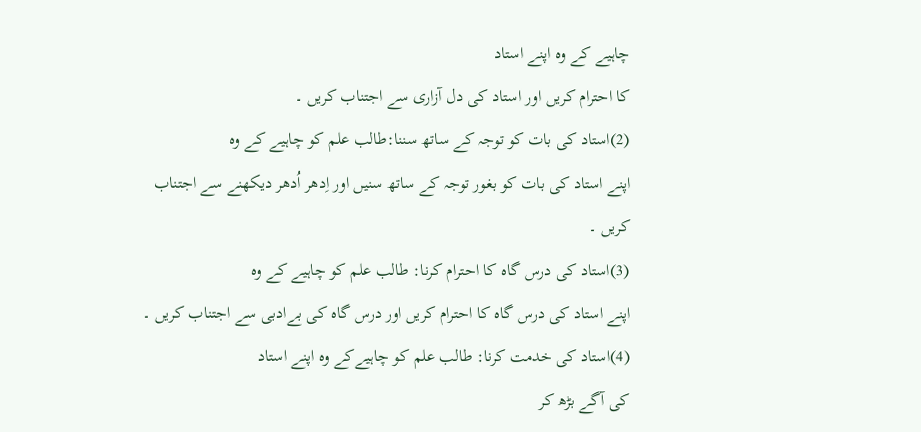چاہیے کے وہ اپنے استاد
کا احترام کریں اور استاد کی دل آزاری سے اجتناب کریں ۔
(2)استاد کی بات کو توجہ کے ساتھ سننا:طالب علم کو چاہیے کے وہ
اپنے استاد کی بات کو بغور توجہ کے ساتھ سنیں اور اِدھر اُدھر دیکھنے سے اجتناب
کریں ۔
(3)استاد کی درس گاہ کا احترام کرنا: طالب علم کو چاہیے کے وہ
اپنے استاد کی درس گاہ کا احترام کریں اور درس گاہ کی بےادبی سے اجتناب کریں ۔
(4)استاد کی خدمت کرنا: طالب علم کو چاہیےکے وہ اپنے استاد
کی آگے بڑھ کر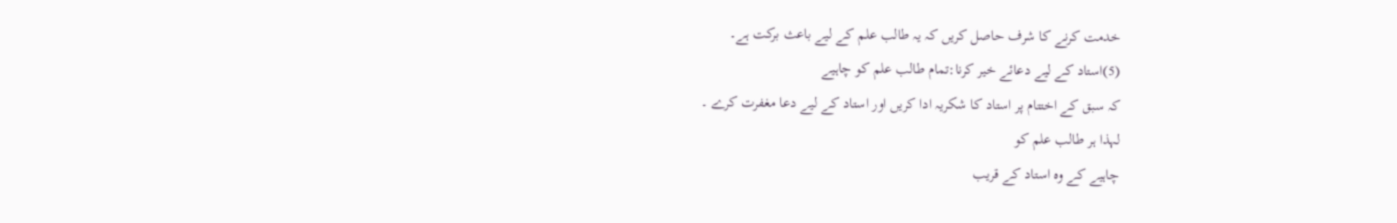خدمت کرنے کا شرف حاصل کریں کہ یہ طالب علم کے لیے باعث برکت ہے۔
(5)استاد کے لیے دعائے خیر کرنا:تمام طالب علم کو چاہیے
کہ سبق کے اختتام پر استاد کا شکریہ ادا کریں اور استاد کے لیے دعا مغفرت کرے ۔
لہذا ہر طالب علم کو
چاہیے کے وہ استاد کے قریب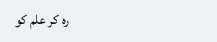رہ کر علم کو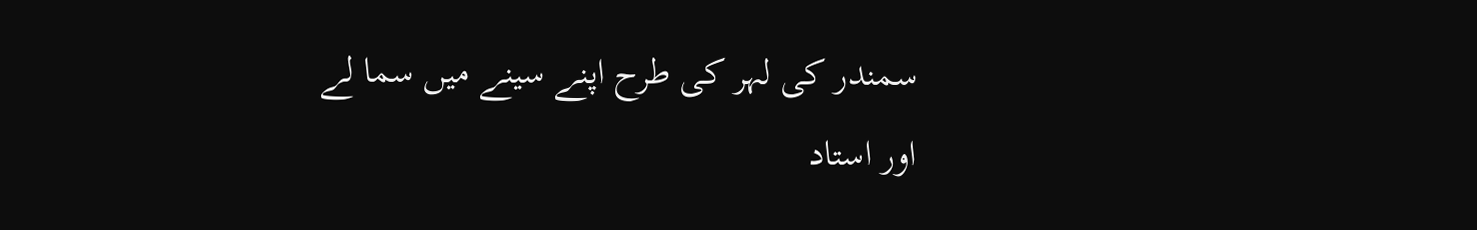سمندر کی لہر کی طرح اپنے سینے میں سما لے
اور استاد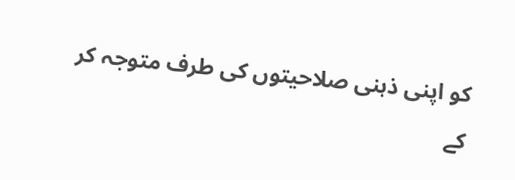کو اپنی ذہنی صلاحیتوں کی طرف متوجہ کر کے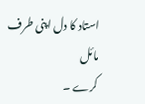استاد کا دل اپنی طرف مائل
کرے ۔